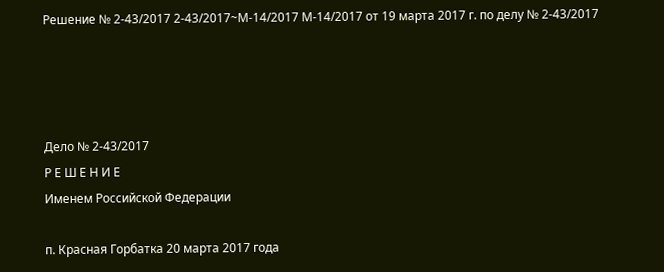Решение № 2-43/2017 2-43/2017~М-14/2017 М-14/2017 от 19 марта 2017 г. по делу № 2-43/2017




Дело № 2-43/2017
Р Е Ш Е Н И Е
Именем Российской Федерации

п. Красная Горбатка 20 марта 2017 года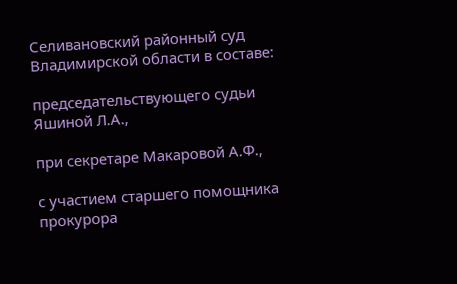Селивановский районный суд Владимирской области в составе:

председательствующего судьи Яшиной Л.А.,

при секретаре Макаровой А.Ф.,

с участием старшего помощника прокурора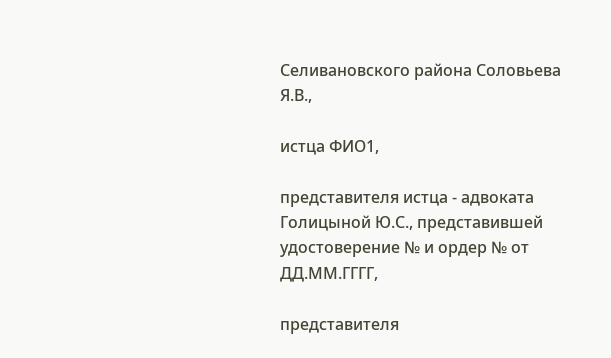Селивановского района Соловьева Я.В.,

истца ФИО1,

представителя истца - адвоката Голицыной Ю.С., представившей удостоверение № и ордер № от ДД.ММ.ГГГГ,

представителя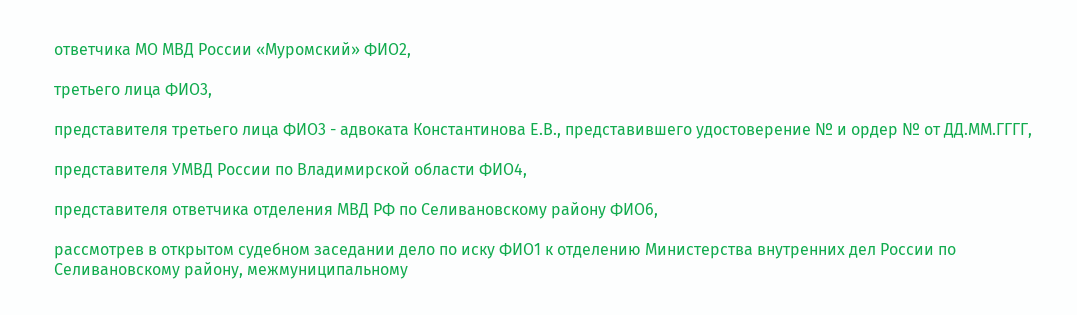ответчика МО МВД России «Муромский» ФИО2,

третьего лица ФИО3,

представителя третьего лица ФИО3 - адвоката Константинова Е.В., представившего удостоверение № и ордер № от ДД.ММ.ГГГГ,

представителя УМВД России по Владимирской области ФИО4,

представителя ответчика отделения МВД РФ по Селивановскому району ФИО6,

рассмотрев в открытом судебном заседании дело по иску ФИО1 к отделению Министерства внутренних дел России по Селивановскому району, межмуниципальному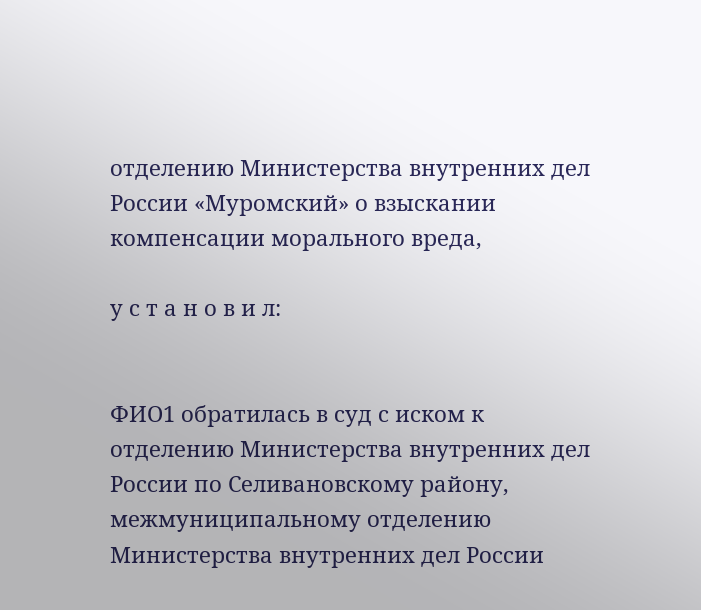отделению Министерства внутренних дел России «Муромский» о взыскании компенсации морального вреда,

у с т а н о в и л:


ФИО1 обратилась в суд с иском к отделению Министерства внутренних дел России по Селивановскому району, межмуниципальному отделению Министерства внутренних дел России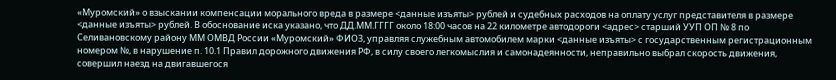«Муромский» о взыскании компенсации морального вреда в размере <данные изъяты> рублей и судебных расходов на оплату услуг представителя в размере <данные изъяты> рублей. В обоснование иска указано, что ДД.ММ.ГГГГ около 18:00 часов на 22 километре автодороги <адрес> старший УУП ОП № 8 по Селивановскому району ММ ОМВД России «Муромский» ФИО3, управляя служебным автомобилем марки <данные изъяты> с государственным регистрационным номером №, в нарушение п. 10.1 Правил дорожного движения РФ, в силу своего легкомыслия и самонадеянности, неправильно выбрал скорость движения, совершил наезд на двигавшегося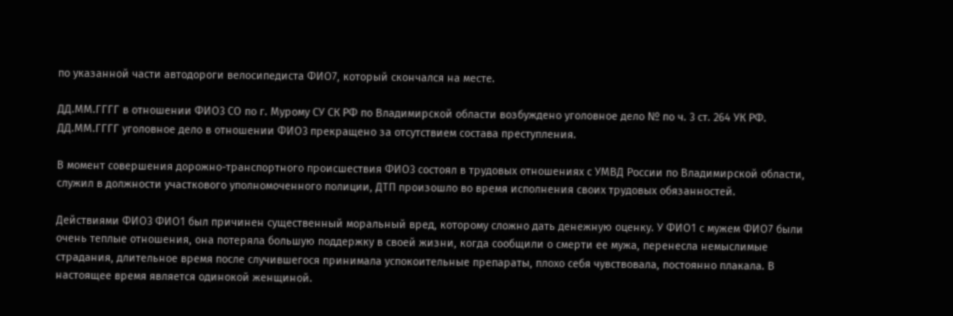по указанной части автодороги велосипедиста ФИО7, который скончался на месте.

ДД.ММ.ГГГГ в отношении ФИО3 СО по г. Мурому СУ СК РФ по Владимирской области возбуждено уголовное дело № по ч. 3 ст. 264 УК РФ. ДД.ММ.ГГГГ уголовное дело в отношении ФИО3 прекращено за отсутствием состава преступления.

В момент совершения дорожно-транспортного происшествия ФИО3 состоял в трудовых отношениях с УМВД России по Владимирской области, служил в должности участкового уполномоченного полиции, ДТП произошло во время исполнения своих трудовых обязанностей.

Действиями ФИО3 ФИО1 был причинен существенный моральный вред, которому сложно дать денежную оценку. У ФИО1 с мужем ФИО7 были очень теплые отношения, она потеряла большую поддержку в своей жизни, когда сообщили о смерти ее мужа, перенесла немыслимые страдания, длительное время после случившегося принимала успокоительные препараты, плохо себя чувствовала, постоянно плакала. В настоящее время является одинокой женщиной.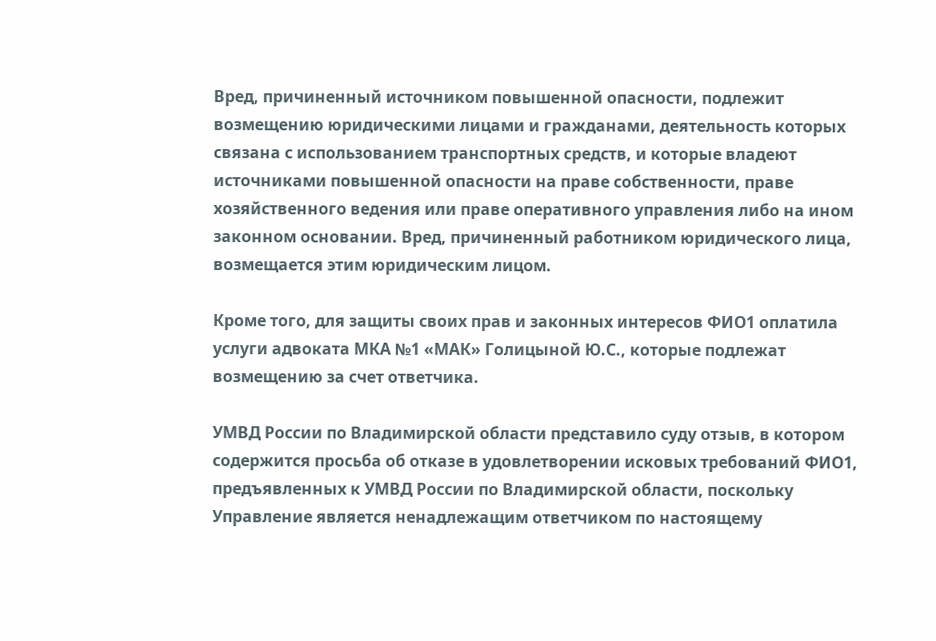Вред, причиненный источником повышенной опасности, подлежит возмещению юридическими лицами и гражданами, деятельность которых связана с использованием транспортных средств, и которые владеют источниками повышенной опасности на праве собственности, праве хозяйственного ведения или праве оперативного управления либо на ином законном основании. Вред, причиненный работником юридического лица, возмещается этим юридическим лицом.

Кроме того, для защиты своих прав и законных интересов ФИО1 оплатила услуги адвоката МКА №1 «МАК» Голицыной Ю.С., которые подлежат возмещению за счет ответчика.

УМВД России по Владимирской области представило суду отзыв, в котором содержится просьба об отказе в удовлетворении исковых требований ФИО1, предъявленных к УМВД России по Владимирской области, поскольку Управление является ненадлежащим ответчиком по настоящему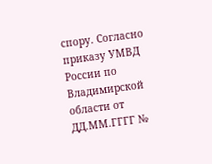спору. Согласно приказу УМВД России по Владимирской области от ДД.ММ.ГГГГ №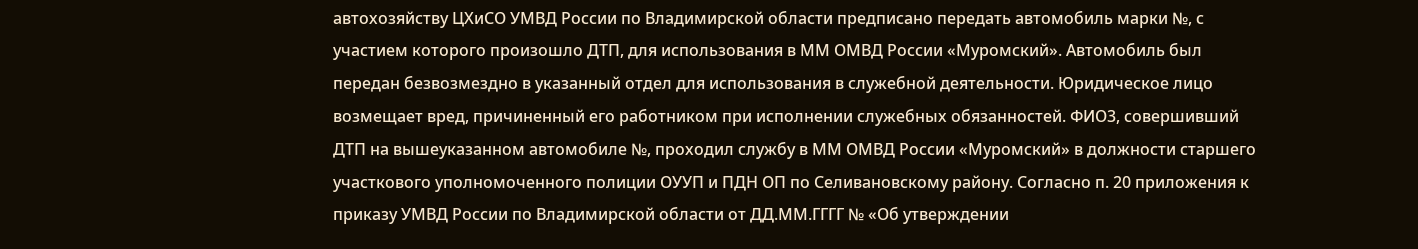автохозяйству ЦХиСО УМВД России по Владимирской области предписано передать автомобиль марки №, с участием которого произошло ДТП, для использования в ММ ОМВД России «Муромский». Автомобиль был передан безвозмездно в указанный отдел для использования в служебной деятельности. Юридическое лицо возмещает вред, причиненный его работником при исполнении служебных обязанностей. ФИО3, совершивший ДТП на вышеуказанном автомобиле №, проходил службу в ММ ОМВД России «Муромский» в должности старшего участкового уполномоченного полиции ОУУП и ПДН ОП по Селивановскому району. Согласно п. 20 приложения к приказу УМВД России по Владимирской области от ДД.ММ.ГГГГ № «Об утверждении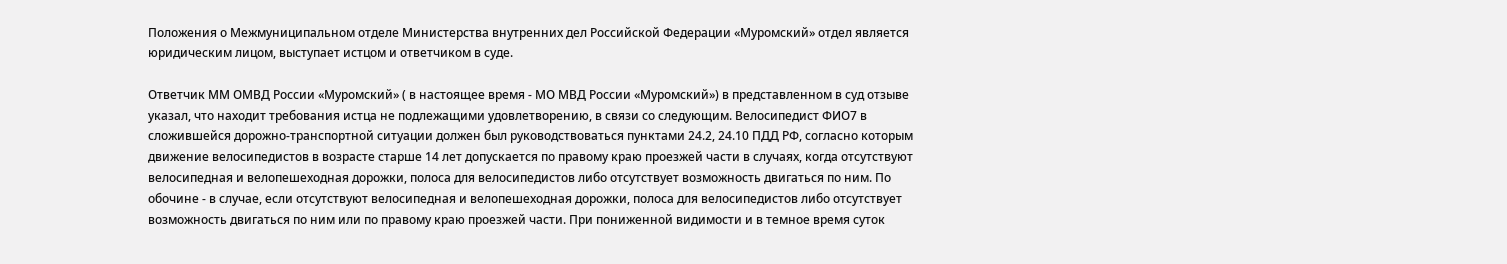Положения о Межмуниципальном отделе Министерства внутренних дел Российской Федерации «Муромский» отдел является юридическим лицом, выступает истцом и ответчиком в суде.

Ответчик ММ ОМВД России «Муромский» ( в настоящее время - МО МВД России «Муромский») в представленном в суд отзыве указал, что находит требования истца не подлежащими удовлетворению, в связи со следующим. Велосипедист ФИО7 в сложившейся дорожно-транспортной ситуации должен был руководствоваться пунктами 24.2, 24.10 ПДД РФ, согласно которым движение велосипедистов в возрасте старше 14 лет допускается по правому краю проезжей части в случаях, когда отсутствуют велосипедная и велопешеходная дорожки, полоса для велосипедистов либо отсутствует возможность двигаться по ним. По обочине - в случае, если отсутствуют велосипедная и велопешеходная дорожки, полоса для велосипедистов либо отсутствует возможность двигаться по ним или по правому краю проезжей части. При пониженной видимости и в темное время суток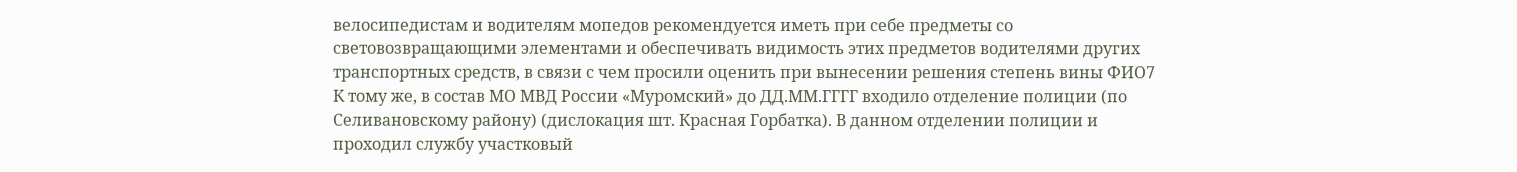велосипедистам и водителям мопедов рекомендуется иметь при себе предметы со световозвращающими элементами и обеспечивать видимость этих предметов водителями других транспортных средств, в связи с чем просили оценить при вынесении решения степень вины ФИО7 К тому же, в состав МО МВД России «Муромский» до ДД.ММ.ГГГГ входило отделение полиции (по Селивановскому району) (дислокация шт. Красная Горбатка). В данном отделении полиции и проходил службу участковый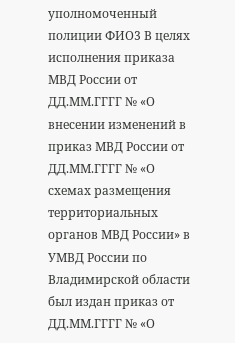уполномоченный полиции ФИО3 В целях исполнения приказа МВД России от ДД.ММ.ГГГГ № «О внесении изменений в приказ МВД России от ДД.ММ.ГГГГ № «О схемах размещения территориальных органов МВД России» в УМВД России по Владимирской области был издан приказ от ДД.ММ.ГГГГ № «О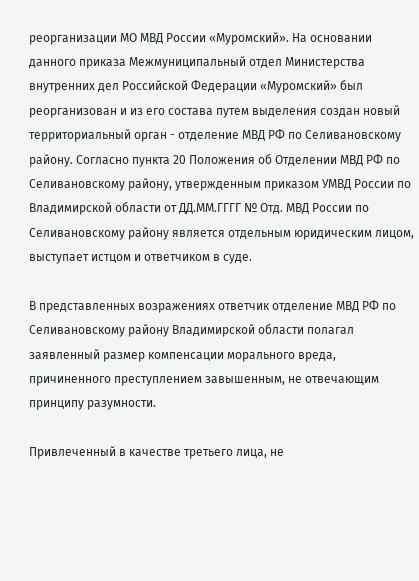реорганизации МО МВД России «Муромский». На основании данного приказа Межмуниципальный отдел Министерства внутренних дел Российской Федерации «Муромский» был реорганизован и из его состава путем выделения создан новый территориальный орган - отделение МВД РФ по Селивановскому району. Согласно пункта 20 Положения об Отделении МВД РФ по Селивановскому району, утвержденным приказом УМВД России по Владимирской области от ДД.ММ.ГГГГ № Отд. МВД России по Селивановскому району является отдельным юридическим лицом, выступает истцом и ответчиком в суде.

В представленных возражениях ответчик отделение МВД РФ по Селивановскому району Владимирской области полагал заявленный размер компенсации морального вреда, причиненного преступлением завышенным, не отвечающим принципу разумности.

Привлеченный в качестве третьего лица, не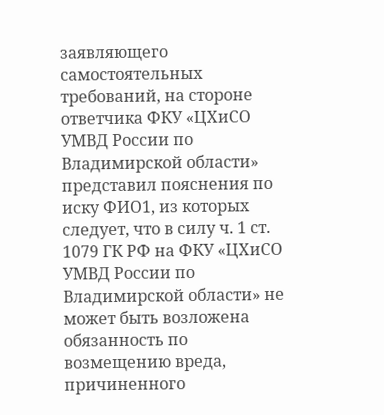заявляющего самостоятельных требований, на стороне ответчика ФКУ «ЦХиСО УМВД России по Владимирской области» представил пояснения по иску ФИО1, из которых следует, что в силу ч. 1 ст. 1079 ГК РФ на ФКУ «ЦХиСО УМВД России по Владимирской области» не может быть возложена обязанность по возмещению вреда, причиненного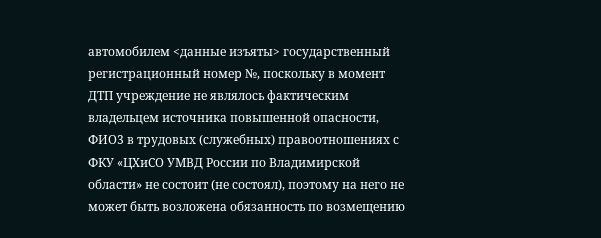автомобилем <данные изъяты> государственный регистрационный номер №, поскольку в момент ДТП учреждение не являлось фактическим владельцем источника повышенной опасности, ФИО3 в трудовых (служебных) правоотношениях с ФКУ «ЦХиСО УМВД России по Владимирской области» не состоит (не состоял), поэтому на него не может быть возложена обязанность по возмещению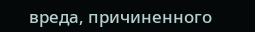вреда, причиненного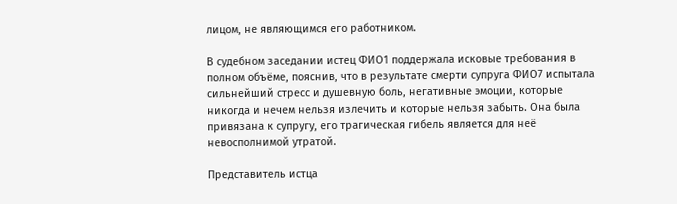лицом, не являющимся его работником.

В судебном заседании истец ФИО1 поддержала исковые требования в полном объёме, пояснив, что в результате смерти супруга ФИО7 испытала сильнейший стресс и душевную боль, негативные эмоции, которые никогда и нечем нельзя излечить и которые нельзя забыть. Она была привязана к супругу, его трагическая гибель является для неё невосполнимой утратой.

Представитель истца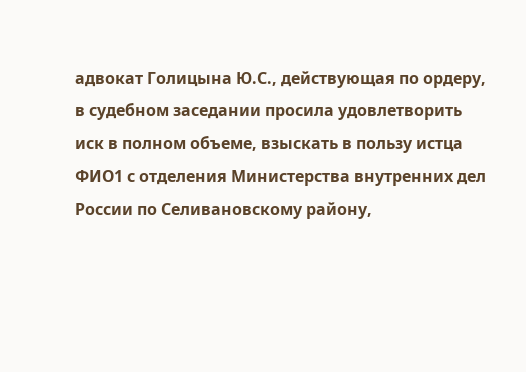адвокат Голицына Ю.С., действующая по ордеру, в судебном заседании просила удовлетворить иск в полном объеме, взыскать в пользу истца ФИО1 с отделения Министерства внутренних дел России по Селивановскому району,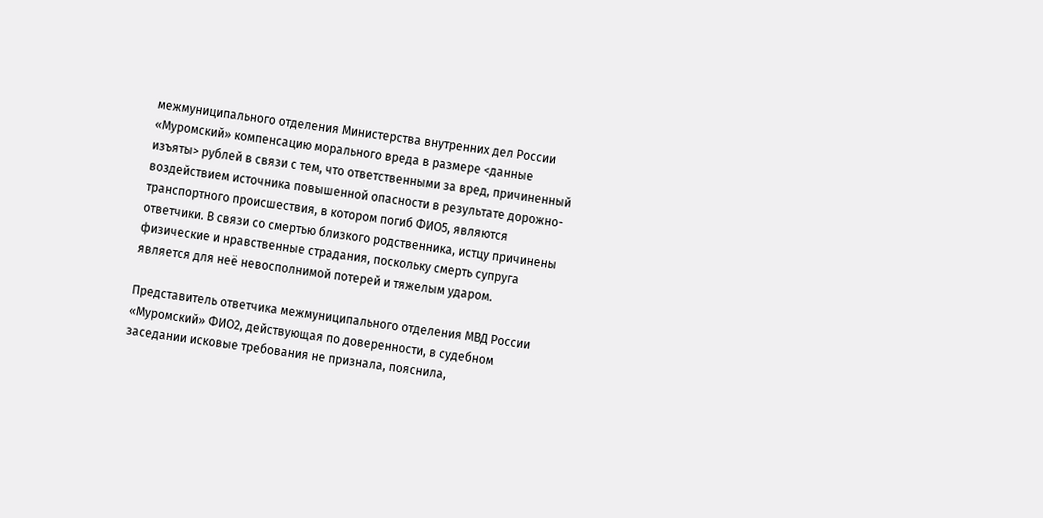межмуниципального отделения Министерства внутренних дел России «Муромский» компенсацию морального вреда в размере <данные изъяты> рублей в связи с тем, что ответственными за вред, причиненный воздействием источника повышенной опасности в результате дорожно-транспортного происшествия, в котором погиб ФИО5, являются ответчики. В связи со смертью близкого родственника, истцу причинены физические и нравственные страдания, поскольку смерть супруга является для неё невосполнимой потерей и тяжелым ударом.

Представитель ответчика межмуниципального отделения МВД России «Муромский» ФИО2, действующая по доверенности, в судебном заседании исковые требования не признала, пояснила,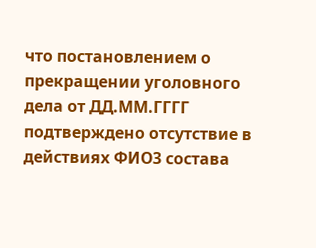что постановлением о прекращении уголовного дела от ДД.ММ.ГГГГ подтверждено отсутствие в действиях ФИО3 состава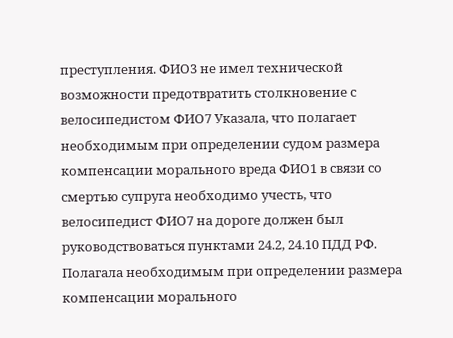преступления. ФИО3 не имел технической возможности предотвратить столкновение с велосипедистом ФИО7 Указала, что полагает необходимым при определении судом размера компенсации морального вреда ФИО1 в связи со смертью супруга необходимо учесть, что велосипедист ФИО7 на дороге должен был руководствоваться пунктами 24.2, 24.10 ПДД РФ. Полагала необходимым при определении размера компенсации морального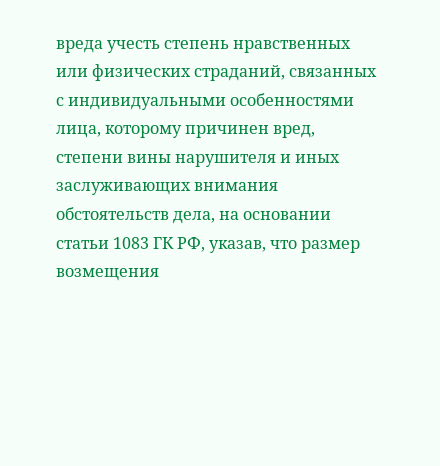вреда учесть степень нравственных или физических страданий, связанных с индивидуальными особенностями лица, которому причинен вред, степени вины нарушителя и иных заслуживающих внимания обстоятельств дела, на основании статьи 1083 ГК РФ, указав, что размер возмещения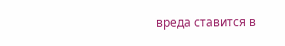вреда ставится в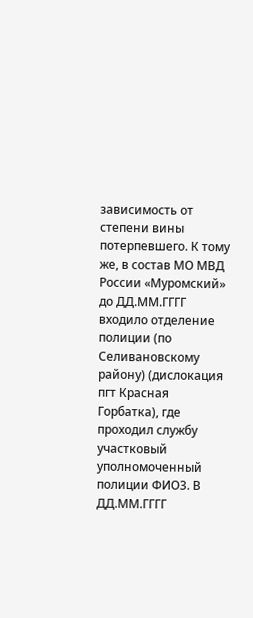зависимость от степени вины потерпевшего. К тому же, в состав МО МВД России «Муромский» до ДД.ММ.ГГГГ входило отделение полиции (по Селивановскому району) (дислокация пгт Красная Горбатка), где проходил службу участковый уполномоченный полиции ФИО3. В ДД.ММ.ГГГГ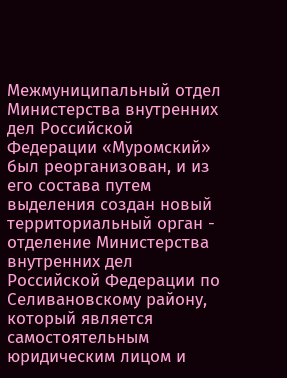Межмуниципальный отдел Министерства внутренних дел Российской Федерации «Муромский» был реорганизован, и из его состава путем выделения создан новый территориальный орган - отделение Министерства внутренних дел Российской Федерации по Селивановскому району, который является самостоятельным юридическим лицом и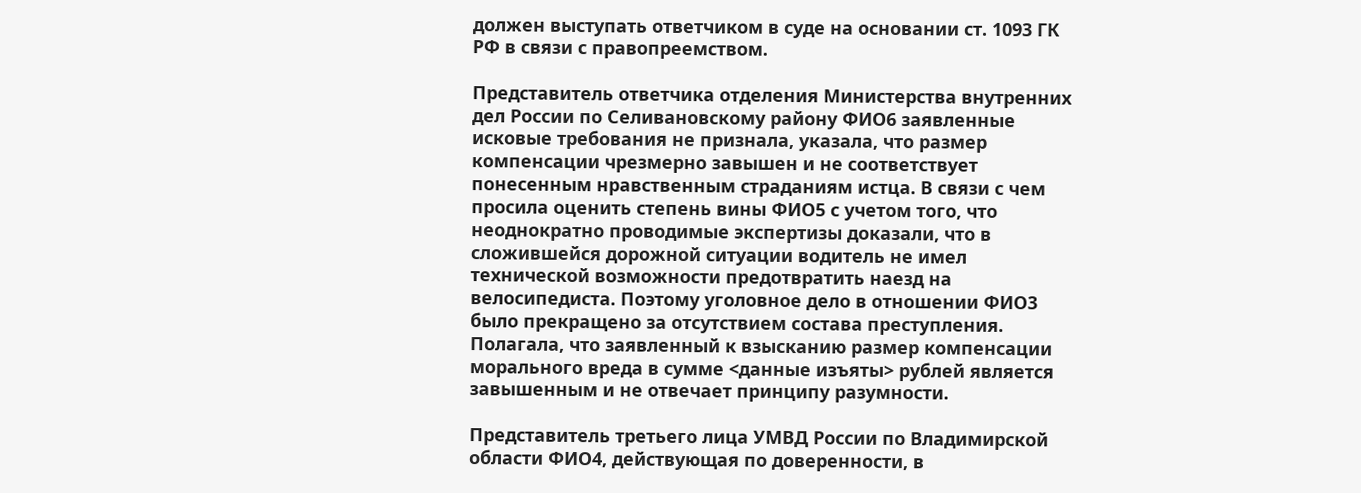должен выступать ответчиком в суде на основании ст. 1093 ГК РФ в связи с правопреемством.

Представитель ответчика отделения Министерства внутренних дел России по Селивановскому району ФИО6 заявленные исковые требования не признала, указала, что размер компенсации чрезмерно завышен и не соответствует понесенным нравственным страданиям истца. В связи с чем просила оценить степень вины ФИО5 с учетом того, что неоднократно проводимые экспертизы доказали, что в сложившейся дорожной ситуации водитель не имел технической возможности предотвратить наезд на велосипедиста. Поэтому уголовное дело в отношении ФИО3 было прекращено за отсутствием состава преступления. Полагала, что заявленный к взысканию размер компенсации морального вреда в сумме <данные изъяты> рублей является завышенным и не отвечает принципу разумности.

Представитель третьего лица УМВД России по Владимирской области ФИО4, действующая по доверенности, в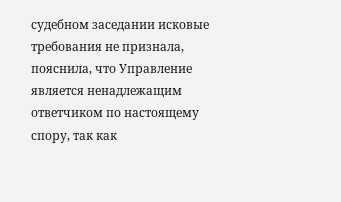судебном заседании исковые требования не признала, пояснила, что Управление является ненадлежащим ответчиком по настоящему спору, так как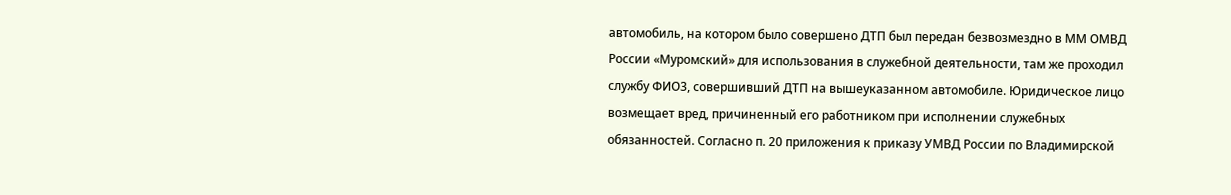автомобиль, на котором было совершено ДТП был передан безвозмездно в ММ ОМВД России «Муромский» для использования в служебной деятельности, там же проходил службу ФИО3, совершивший ДТП на вышеуказанном автомобиле. Юридическое лицо возмещает вред, причиненный его работником при исполнении служебных обязанностей. Согласно п. 20 приложения к приказу УМВД России по Владимирской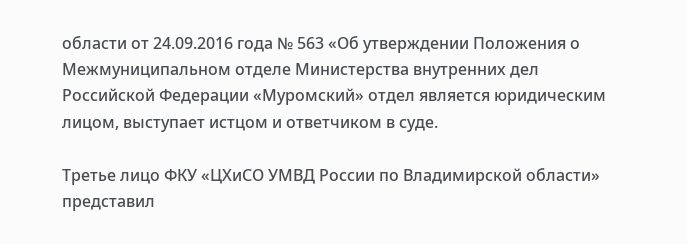области от 24.09.2016 года № 563 «Об утверждении Положения о Межмуниципальном отделе Министерства внутренних дел Российской Федерации «Муромский» отдел является юридическим лицом, выступает истцом и ответчиком в суде.

Третье лицо ФКУ «ЦХиСО УМВД России по Владимирской области» представил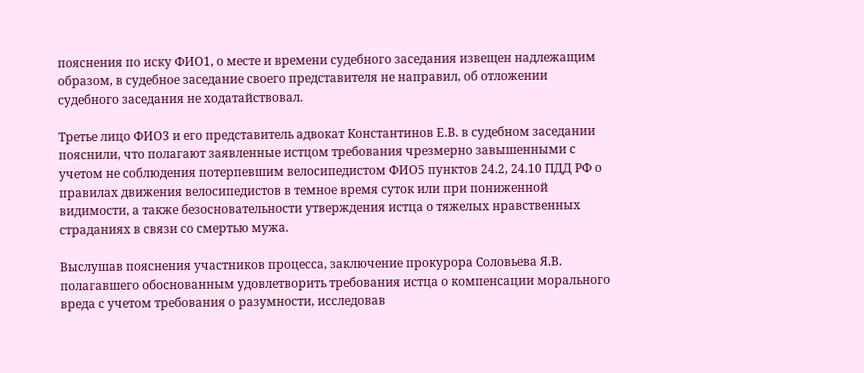пояснения по иску ФИО1, о месте и времени судебного заседания извещен надлежащим образом, в судебное заседание своего представителя не направил, об отложении судебного заседания не ходатайствовал.

Третье лицо ФИО3 и его представитель адвокат Константинов Е.В. в судебном заседании пояснили, что полагают заявленные истцом требования чрезмерно завышенными с учетом не соблюдения потерпевшим велосипедистом ФИО5 пунктов 24.2, 24.10 ПДД РФ о правилах движения велосипедистов в темное время суток или при пониженной видимости, а также безосновательности утверждения истца о тяжелых нравственных страданиях в связи со смертью мужа.

Выслушав пояснения участников процесса, заключение прокурора Соловьева Я.В. полагавшего обоснованным удовлетворить требования истца о компенсации морального вреда с учетом требования о разумности, исследовав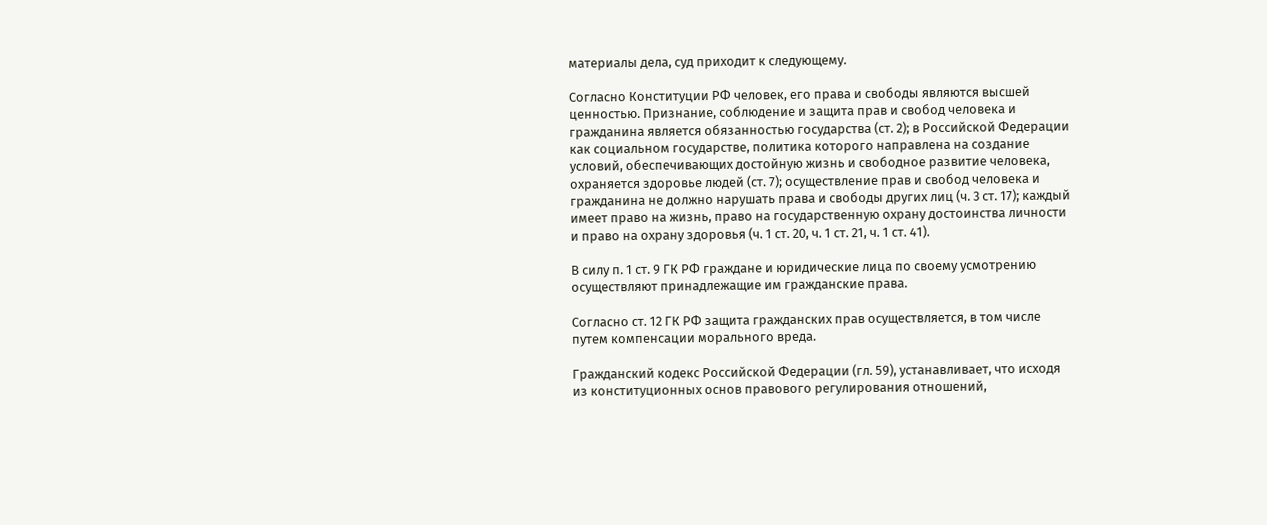материалы дела, суд приходит к следующему.

Согласно Конституции РФ человек, его права и свободы являются высшей ценностью. Признание, соблюдение и защита прав и свобод человека и гражданина является обязанностью государства (ст. 2); в Российской Федерации как социальном государстве, политика которого направлена на создание условий, обеспечивающих достойную жизнь и свободное развитие человека, охраняется здоровье людей (ст. 7); осуществление прав и свобод человека и гражданина не должно нарушать права и свободы других лиц (ч. 3 ст. 17); каждый имеет право на жизнь, право на государственную охрану достоинства личности и право на охрану здоровья (ч. 1 ст. 20, ч. 1 ст. 21, ч. 1 ст. 41).

В силу п. 1 ст. 9 ГК РФ граждане и юридические лица по своему усмотрению осуществляют принадлежащие им гражданские права.

Согласно ст. 12 ГК РФ защита гражданских прав осуществляется, в том числе путем компенсации морального вреда.

Гражданский кодекс Российской Федерации (гл. 59), устанавливает, что исходя из конституционных основ правового регулирования отношений,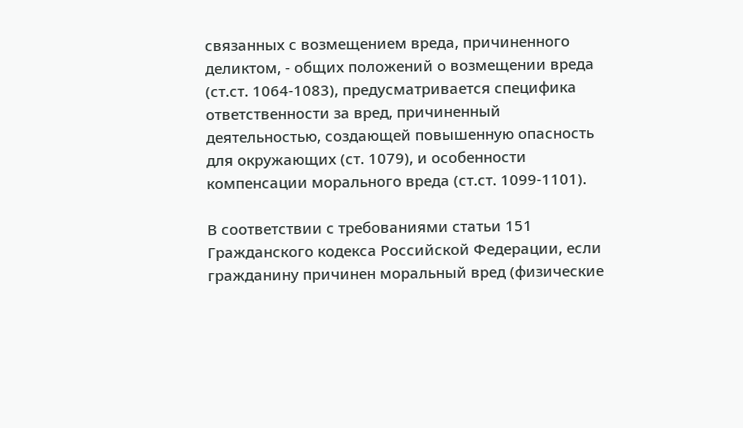связанных с возмещением вреда, причиненного деликтом, - общих положений о возмещении вреда (ст.ст. 1064-1083), предусматривается специфика ответственности за вред, причиненный деятельностью, создающей повышенную опасность для окружающих (ст. 1079), и особенности компенсации морального вреда (ст.ст. 1099-1101).

В соответствии с требованиями статьи 151 Гражданского кодекса Российской Федерации, если гражданину причинен моральный вред (физические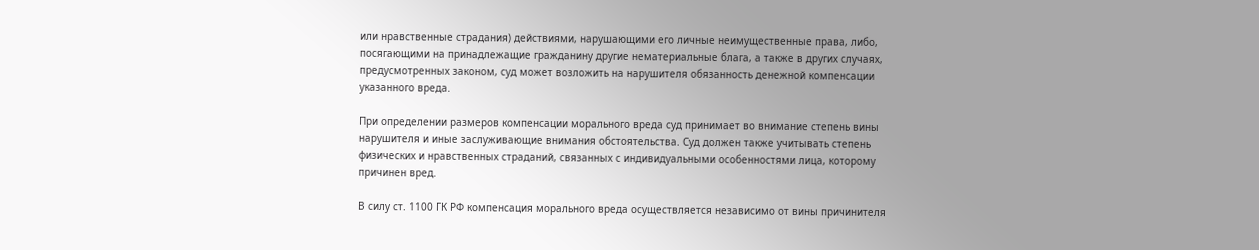или нравственные страдания) действиями, нарушающими его личные неимущественные права, либо, посягающими на принадлежащие гражданину другие нематериальные блага, а также в других случаях, предусмотренных законом, суд может возложить на нарушителя обязанность денежной компенсации указанного вреда.

При определении размеров компенсации морального вреда суд принимает во внимание степень вины нарушителя и иные заслуживающие внимания обстоятельства. Суд должен также учитывать степень физических и нравственных страданий, связанных с индивидуальными особенностями лица, которому причинен вред.

В силу ст. 1100 ГК РФ компенсация морального вреда осуществляется независимо от вины причинителя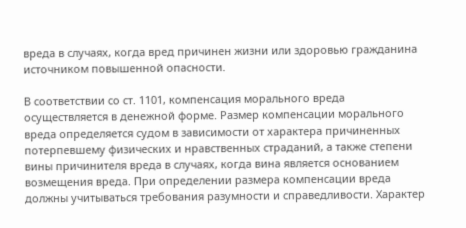вреда в случаях, когда вред причинен жизни или здоровью гражданина источником повышенной опасности.

В соответствии со ст. 1101, компенсация морального вреда осуществляется в денежной форме. Размер компенсации морального вреда определяется судом в зависимости от характера причиненных потерпевшему физических и нравственных страданий, а также степени вины причинителя вреда в случаях, когда вина является основанием возмещения вреда. При определении размера компенсации вреда должны учитываться требования разумности и справедливости. Характер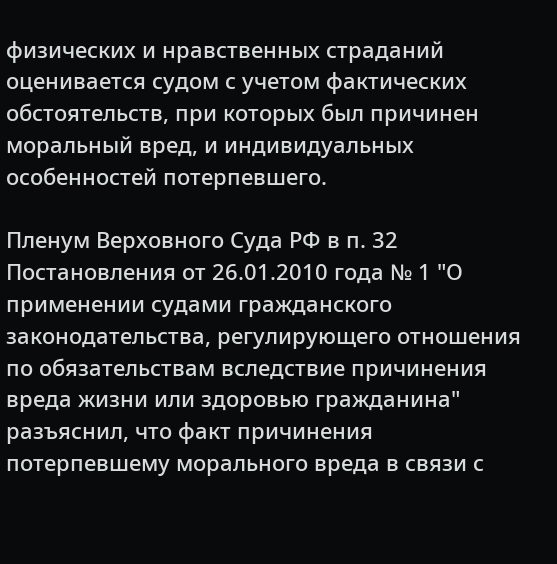физических и нравственных страданий оценивается судом с учетом фактических обстоятельств, при которых был причинен моральный вред, и индивидуальных особенностей потерпевшего.

Пленум Верховного Суда РФ в п. 32 Постановления от 26.01.2010 года № 1 "О применении судами гражданского законодательства, регулирующего отношения по обязательствам вследствие причинения вреда жизни или здоровью гражданина" разъяснил, что факт причинения потерпевшему морального вреда в связи с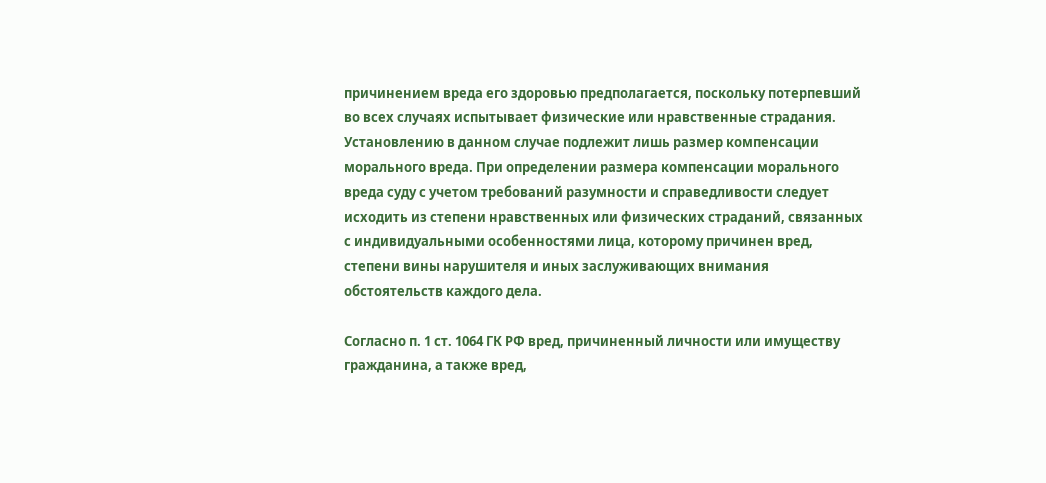причинением вреда его здоровью предполагается, поскольку потерпевший во всех случаях испытывает физические или нравственные страдания. Установлению в данном случае подлежит лишь размер компенсации морального вреда. При определении размера компенсации морального вреда суду с учетом требований разумности и справедливости следует исходить из степени нравственных или физических страданий, связанных с индивидуальными особенностями лица, которому причинен вред, степени вины нарушителя и иных заслуживающих внимания обстоятельств каждого дела.

Согласно п. 1 ст. 1064 ГК РФ вред, причиненный личности или имуществу гражданина, а также вред,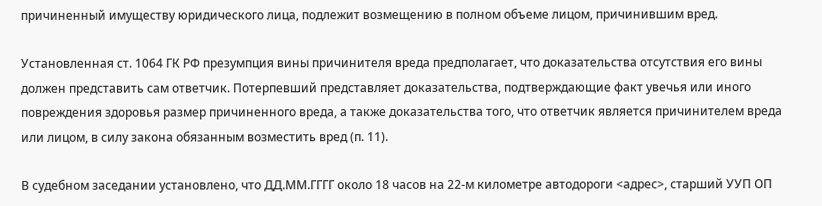причиненный имуществу юридического лица, подлежит возмещению в полном объеме лицом, причинившим вред.

Установленная ст. 1064 ГК РФ презумпция вины причинителя вреда предполагает, что доказательства отсутствия его вины должен представить сам ответчик. Потерпевший представляет доказательства, подтверждающие факт увечья или иного повреждения здоровья размер причиненного вреда, а также доказательства того, что ответчик является причинителем вреда или лицом, в силу закона обязанным возместить вред (п. 11).

В судебном заседании установлено, что ДД.ММ.ГГГГ около 18 часов на 22-м километре автодороги <адрес>, старший УУП ОП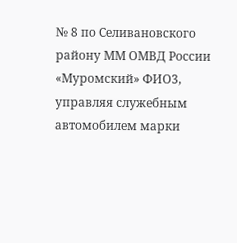№ 8 по Селивановского району ММ ОМВД России «Муромский» ФИО3, управляя служебным автомобилем марки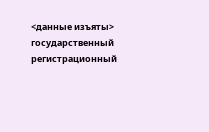<данные изъяты> государственный регистрационный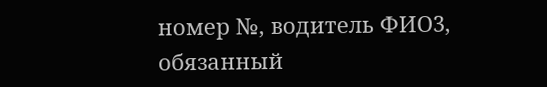номер №, водитель ФИО3, обязанный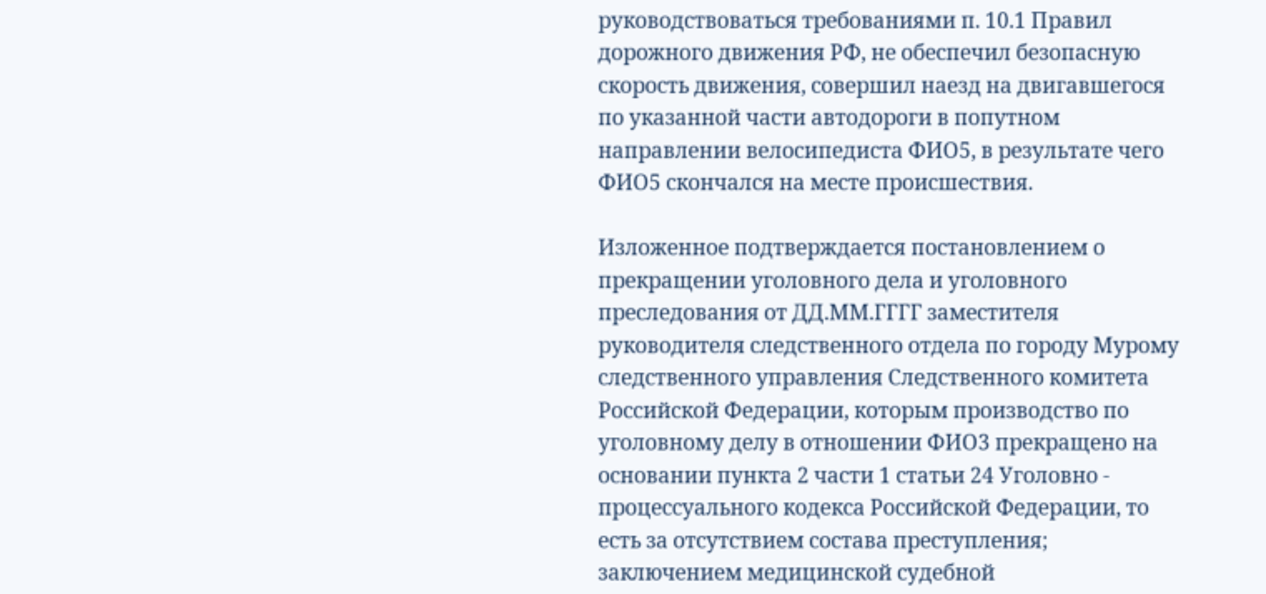руководствоваться требованиями п. 10.1 Правил дорожного движения РФ, не обеспечил безопасную скорость движения, совершил наезд на двигавшегося по указанной части автодороги в попутном направлении велосипедиста ФИО5, в результате чего ФИО5 скончался на месте происшествия.

Изложенное подтверждается постановлением о прекращении уголовного дела и уголовного преследования от ДД.ММ.ГГГГ заместителя руководителя следственного отдела по городу Мурому следственного управления Следственного комитета Российской Федерации, которым производство по уголовному делу в отношении ФИО3 прекращено на основании пункта 2 части 1 статьи 24 Уголовно - процессуального кодекса Российской Федерации, то есть за отсутствием состава преступления; заключением медицинской судебной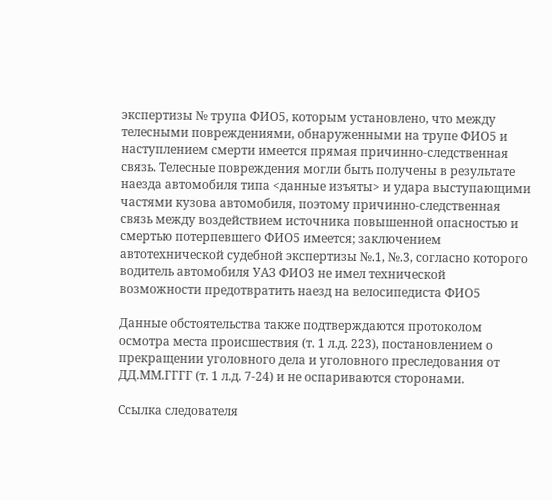экспертизы № трупа ФИО5, которым установлено, что между телесными повреждениями, обнаруженными на трупе ФИО5 и наступлением смерти имеется прямая причинно-следственная связь. Телесные повреждения могли быть получены в результате наезда автомобиля типа <данные изъяты> и удара выступающими частями кузова автомобиля, поэтому причинно-следственная связь между воздействием источника повышенной опасностью и смертью потерпевшего ФИО5 имеется; заключением автотехнической судебной экспертизы №.1, №.3, согласно которого водитель автомобиля УАЗ ФИО3 не имел технической возможности предотвратить наезд на велосипедиста ФИО5

Данные обстоятельства также подтверждаются протоколом осмотра места происшествия (т. 1 л.д. 223), постановлением о прекращении уголовного дела и уголовного преследования от ДД.ММ.ГГГГ (т. 1 л.д. 7-24) и не оспариваются сторонами.

Ссылка следователя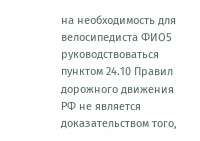на необходимость для велосипедиста ФИО5 руководствоваться пунктом 24.10 Правил дорожного движения РФ не является доказательством того,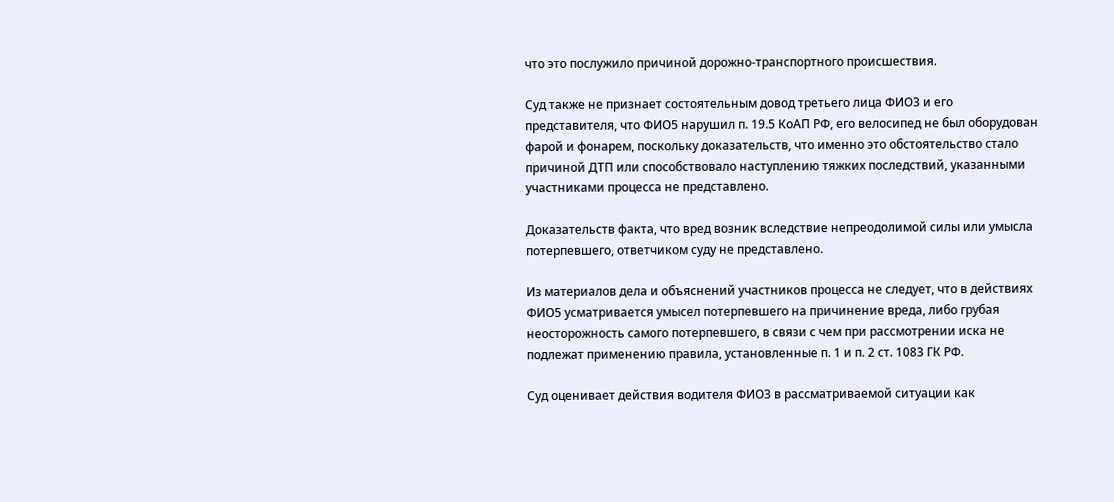что это послужило причиной дорожно-транспортного происшествия.

Суд также не признает состоятельным довод третьего лица ФИО3 и его представителя, что ФИО5 нарушил п. 19.5 КоАП РФ, его велосипед не был оборудован фарой и фонарем, поскольку доказательств, что именно это обстоятельство стало причиной ДТП или способствовало наступлению тяжких последствий, указанными участниками процесса не представлено.

Доказательств факта, что вред возник вследствие непреодолимой силы или умысла потерпевшего, ответчиком суду не представлено.

Из материалов дела и объяснений участников процесса не следует, что в действиях ФИО5 усматривается умысел потерпевшего на причинение вреда, либо грубая неосторожность самого потерпевшего, в связи с чем при рассмотрении иска не подлежат применению правила, установленные п. 1 и п. 2 ст. 1083 ГК РФ.

Суд оценивает действия водителя ФИО3 в рассматриваемой ситуации как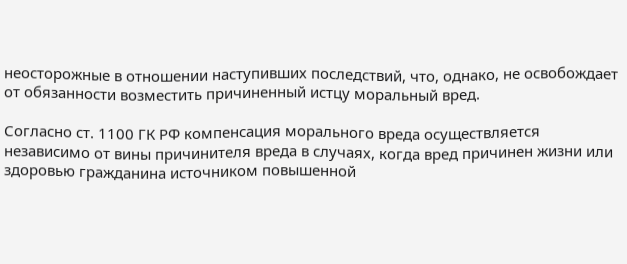неосторожные в отношении наступивших последствий, что, однако, не освобождает от обязанности возместить причиненный истцу моральный вред.

Согласно ст. 1100 ГК РФ компенсация морального вреда осуществляется независимо от вины причинителя вреда в случаях, когда вред причинен жизни или здоровью гражданина источником повышенной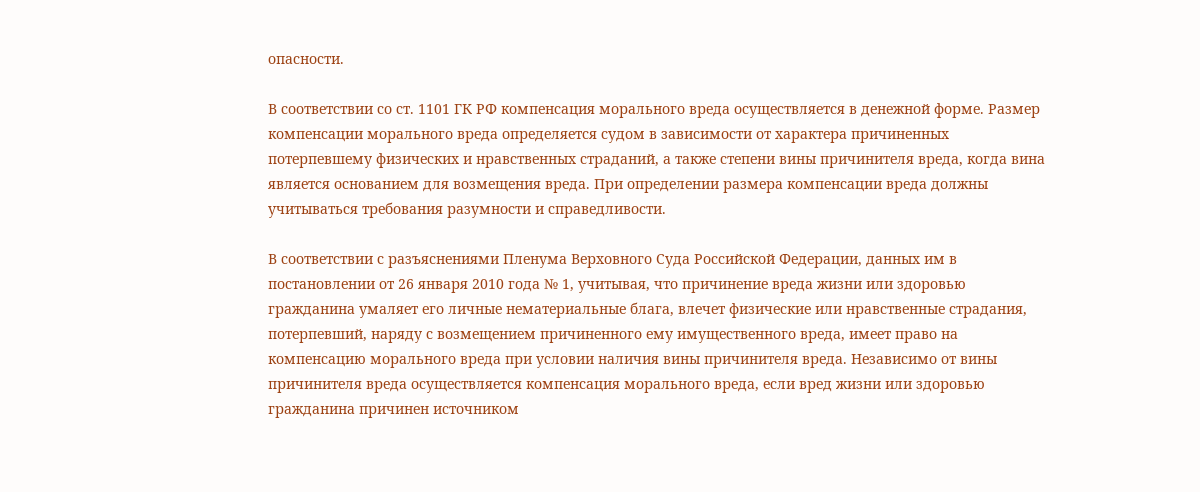опасности.

В соответствии со ст. 1101 ГК РФ компенсация морального вреда осуществляется в денежной форме. Размер компенсации морального вреда определяется судом в зависимости от характера причиненных потерпевшему физических и нравственных страданий, а также степени вины причинителя вреда, когда вина является основанием для возмещения вреда. При определении размера компенсации вреда должны учитываться требования разумности и справедливости.

В соответствии с разъяснениями Пленума Верховного Суда Российской Федерации, данных им в постановлении от 26 января 2010 года № 1, учитывая, что причинение вреда жизни или здоровью гражданина умаляет его личные нематериальные блага, влечет физические или нравственные страдания, потерпевший, наряду с возмещением причиненного ему имущественного вреда, имеет право на компенсацию морального вреда при условии наличия вины причинителя вреда. Независимо от вины причинителя вреда осуществляется компенсация морального вреда, если вред жизни или здоровью гражданина причинен источником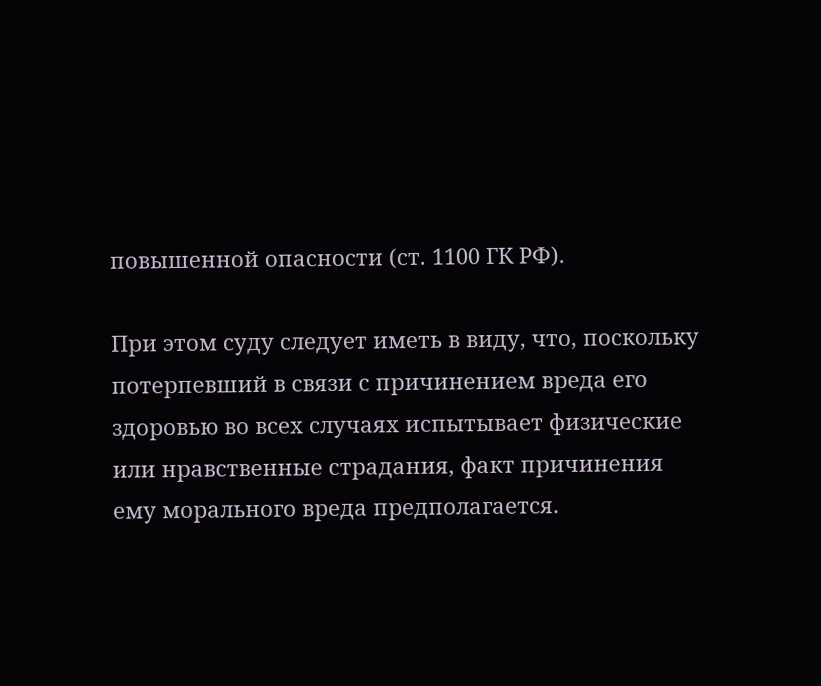повышенной опасности (ст. 1100 ГК РФ).

При этом суду следует иметь в виду, что, поскольку потерпевший в связи с причинением вреда его здоровью во всех случаях испытывает физические или нравственные страдания, факт причинения ему морального вреда предполагается.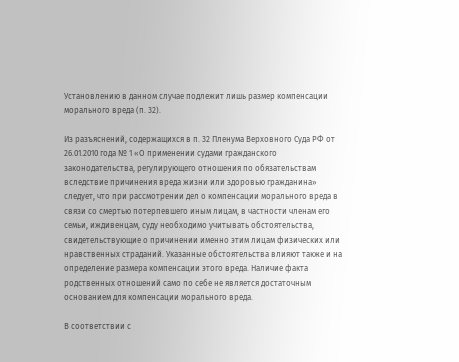Установлению в данном случае подлежит лишь размер компенсации морального вреда (п. 32).

Из разъяснений, содержащихся в п. 32 Пленума Верховного Суда РФ от 26.01.2010 года № 1 «О применении судами гражданского законодательства, регулирующего отношения по обязательствам вследствие причинения вреда жизни или здоровью гражданина» следует, что при рассмотрении дел о компенсации морального вреда в связи со смертью потерпевшего иным лицам, в частности членам его семьи, иждивенцам, суду необходимо учитывать обстоятельства, свидетельствующие о причинении именно этим лицам физических или нравственных страданий. Указанные обстоятельства влияют также и на определение размера компенсации этого вреда. Наличие факта родственных отношений само по себе не является достаточным основанием для компенсации морального вреда.

В соответствии с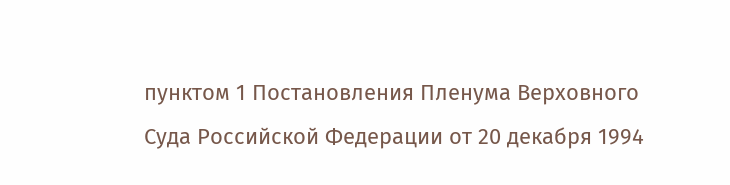пунктом 1 Постановления Пленума Верховного Суда Российской Федерации от 20 декабря 1994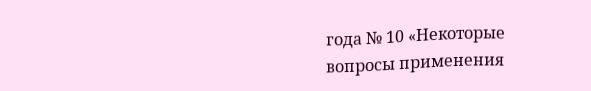года № 10 «Некоторые вопросы применения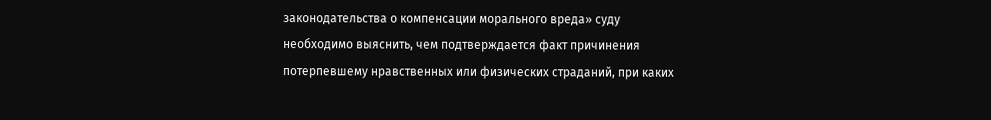законодательства о компенсации морального вреда» суду необходимо выяснить, чем подтверждается факт причинения потерпевшему нравственных или физических страданий, при каких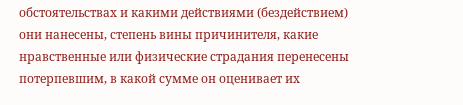обстоятельствах и какими действиями (бездействием) они нанесены, степень вины причинителя, какие нравственные или физические страдания перенесены потерпевшим, в какой сумме он оценивает их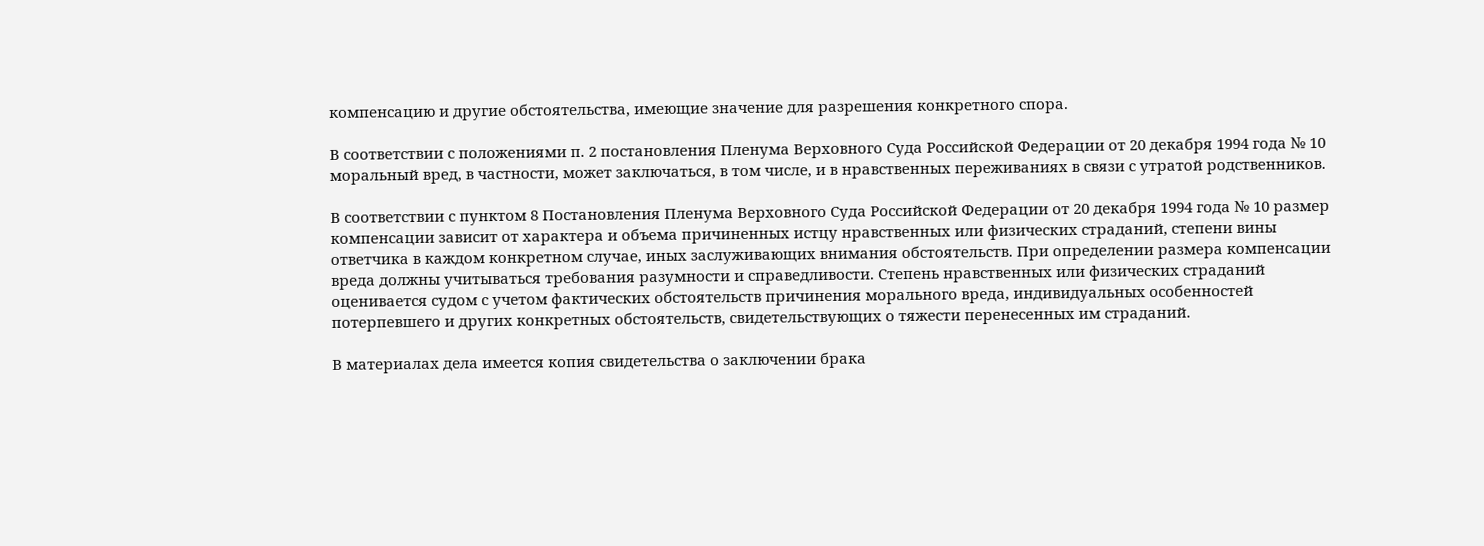компенсацию и другие обстоятельства, имеющие значение для разрешения конкретного спора.

В соответствии с положениями п. 2 постановления Пленума Верховного Суда Российской Федерации от 20 декабря 1994 года № 10 моральный вред, в частности, может заключаться, в том числе, и в нравственных переживаниях в связи с утратой родственников.

В соответствии с пунктом 8 Постановления Пленума Верховного Суда Российской Федерации от 20 декабря 1994 года № 10 размер компенсации зависит от характера и объема причиненных истцу нравственных или физических страданий, степени вины ответчика в каждом конкретном случае, иных заслуживающих внимания обстоятельств. При определении размера компенсации вреда должны учитываться требования разумности и справедливости. Степень нравственных или физических страданий оценивается судом с учетом фактических обстоятельств причинения морального вреда, индивидуальных особенностей потерпевшего и других конкретных обстоятельств, свидетельствующих о тяжести перенесенных им страданий.

В материалах дела имеется копия свидетельства о заключении брака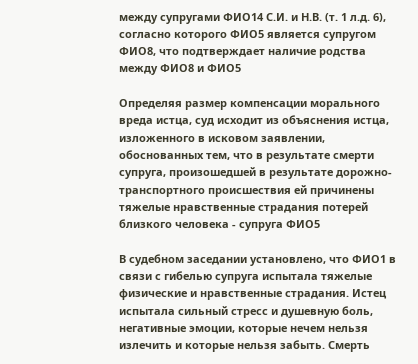между супругами ФИО14 С.И. и Н.В. (т. 1 л.д. 6), согласно которого ФИО5 является супругом ФИО8, что подтверждает наличие родства между ФИО8 и ФИО5

Определяя размер компенсации морального вреда истца, суд исходит из объяснения истца, изложенного в исковом заявлении, обоснованных тем, что в результате смерти супруга, произошедшей в результате дорожно-транспортного происшествия ей причинены тяжелые нравственные страдания потерей близкого человека - супруга ФИО5

В судебном заседании установлено, что ФИО1 в связи с гибелью супруга испытала тяжелые физические и нравственные страдания. Истец испытала сильный стресс и душевную боль, негативные эмоции, которые нечем нельзя излечить и которые нельзя забыть. Смерть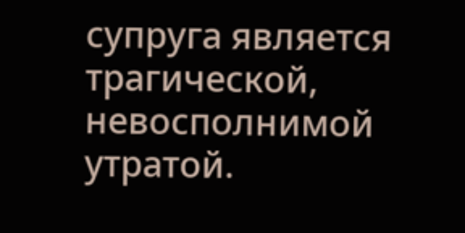супруга является трагической, невосполнимой утратой.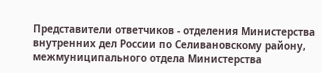Представители ответчиков - отделения Министерства внутренних дел России по Селивановскому району, межмуниципального отдела Министерства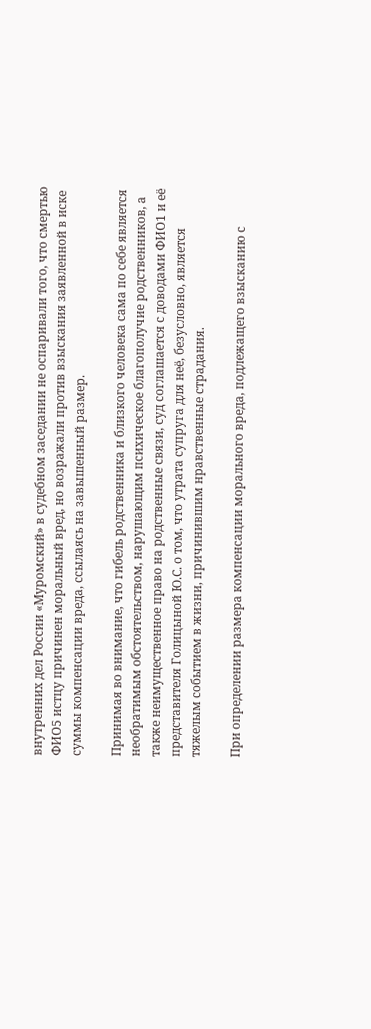внутренних дел России «Муромский» в судебном заседании не оспаривали того, что смертью ФИО5 истцу причинен моральный вред, но возражали против взыскания заявленной в иске суммы компенсации вреда, ссылаясь на завышенный размер.

Принимая во внимание, что гибель родственника и близкого человека сама по себе является необратимым обстоятельством, нарушающим психическое благополучие родственников, а также неимущественное право на родственные связи, суд соглашается с доводами ФИО1 и её представителя Голицыной Ю.С. о том, что утрата супруга для неё, безусловно, является тяжелым событием в жизни, причинившим нравственные страдания.

При определении размера компенсации морального вреда, подлежащего взысканию с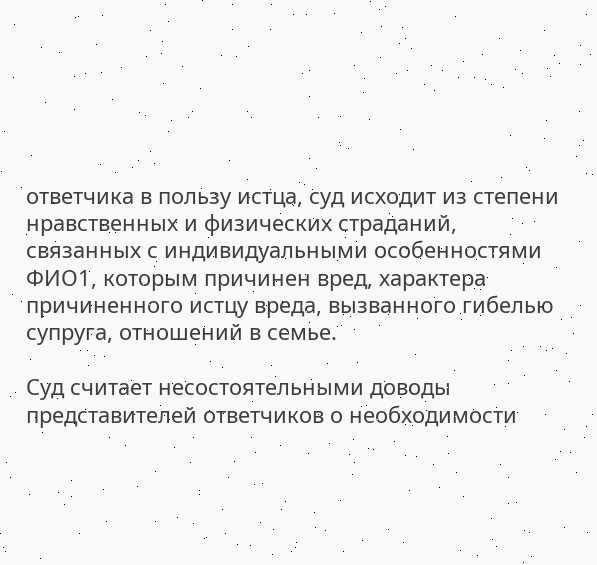ответчика в пользу истца, суд исходит из степени нравственных и физических страданий, связанных с индивидуальными особенностями ФИО1, которым причинен вред, характера причиненного истцу вреда, вызванного гибелью супруга, отношений в семье.

Суд считает несостоятельными доводы представителей ответчиков о необходимости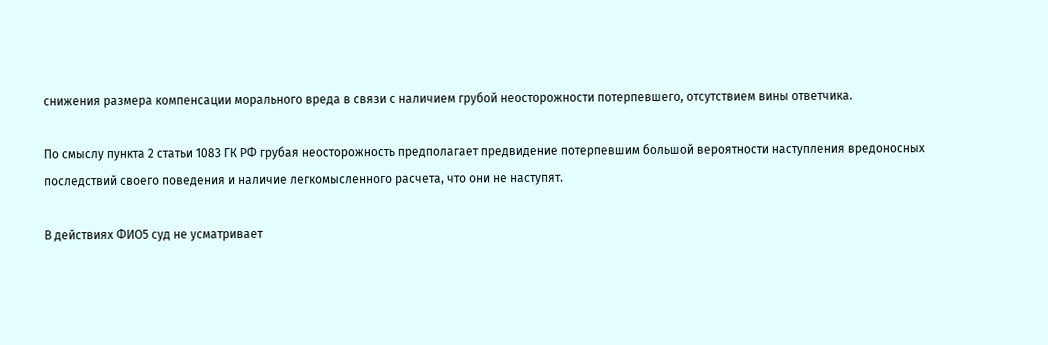снижения размера компенсации морального вреда в связи с наличием грубой неосторожности потерпевшего, отсутствием вины ответчика.

По смыслу пункта 2 статьи 1083 ГК РФ грубая неосторожность предполагает предвидение потерпевшим большой вероятности наступления вредоносных последствий своего поведения и наличие легкомысленного расчета, что они не наступят.

В действиях ФИО5 суд не усматривает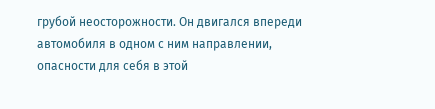грубой неосторожности. Он двигался впереди автомобиля в одном с ним направлении, опасности для себя в этой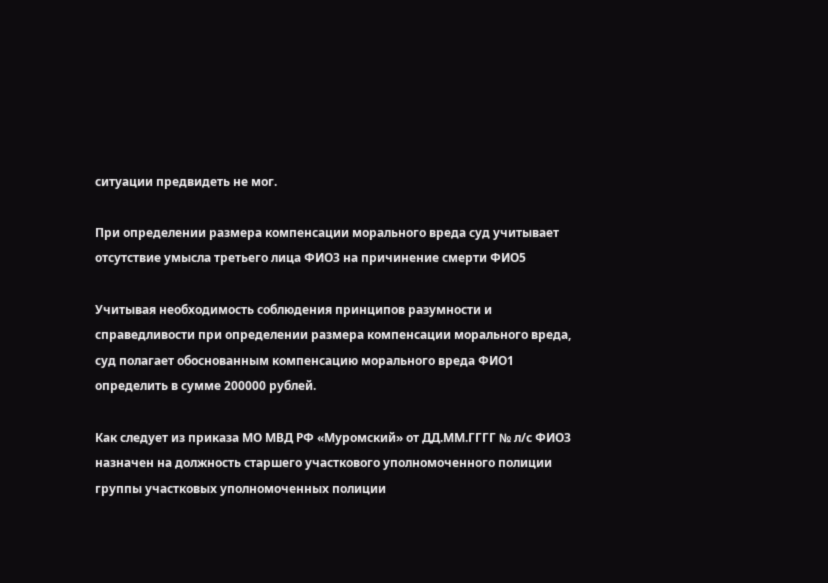ситуации предвидеть не мог.

При определении размера компенсации морального вреда суд учитывает отсутствие умысла третьего лица ФИО3 на причинение смерти ФИО5

Учитывая необходимость соблюдения принципов разумности и справедливости при определении размера компенсации морального вреда, суд полагает обоснованным компенсацию морального вреда ФИО1 определить в сумме 200000 рублей.

Как следует из приказа МО МВД РФ «Муромский» от ДД.ММ.ГГГГ № л/с ФИО3 назначен на должность старшего участкового уполномоченного полиции группы участковых уполномоченных полиции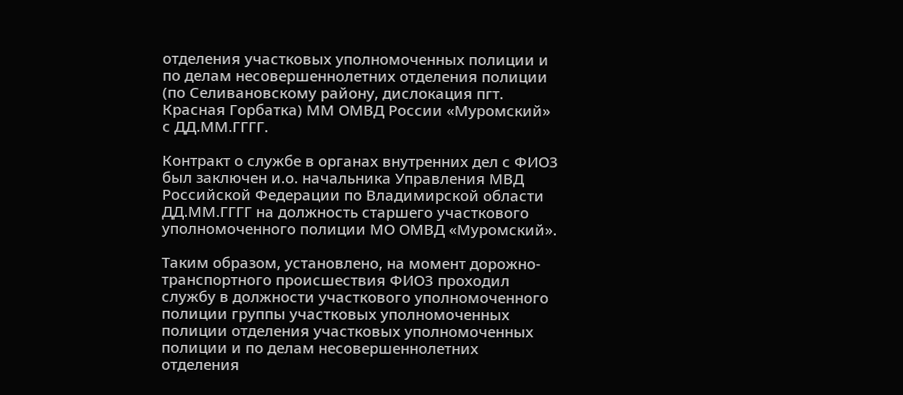отделения участковых уполномоченных полиции и по делам несовершеннолетних отделения полиции (по Селивановскому району, дислокация пгт. Красная Горбатка) ММ ОМВД России «Муромский» с ДД.ММ.ГГГГ.

Контракт о службе в органах внутренних дел с ФИО3 был заключен и.о. начальника Управления МВД Российской Федерации по Владимирской области ДД.ММ.ГГГГ на должность старшего участкового уполномоченного полиции МО ОМВД «Муромский».

Таким образом, установлено, на момент дорожно-транспортного происшествия ФИО3 проходил службу в должности участкового уполномоченного полиции группы участковых уполномоченных полиции отделения участковых уполномоченных полиции и по делам несовершеннолетних отделения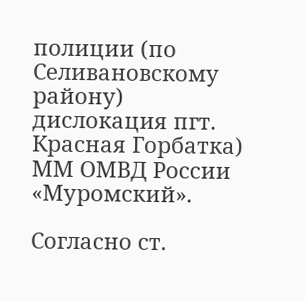полиции (по Селивановскому району) дислокация пгт. Красная Горбатка) ММ ОМВД России «Муромский».

Согласно ст.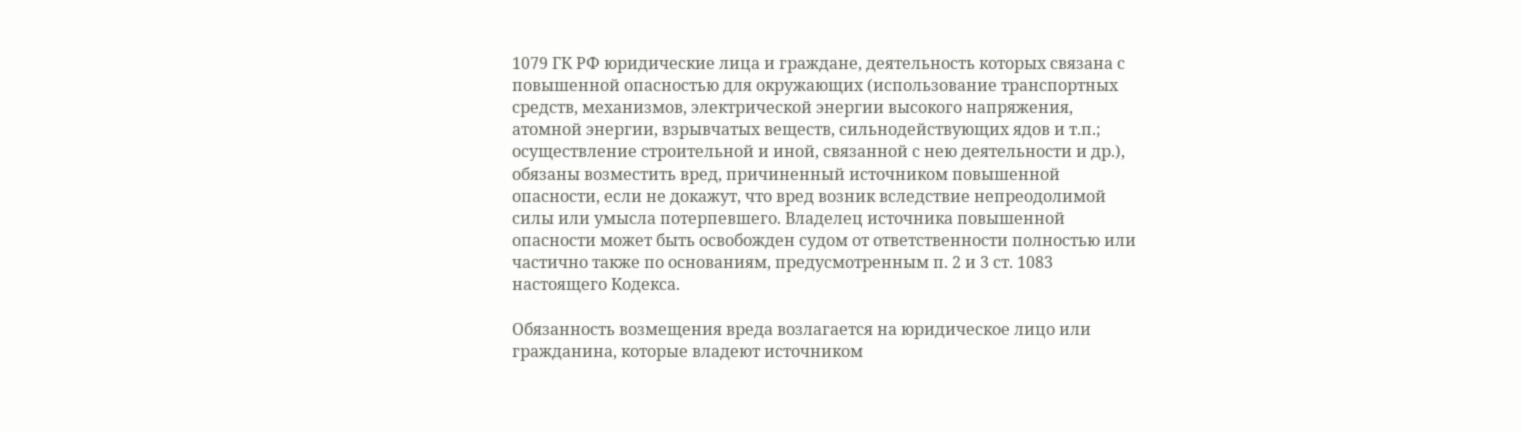1079 ГК РФ юридические лица и граждане, деятельность которых связана с повышенной опасностью для окружающих (использование транспортных средств, механизмов, электрической энергии высокого напряжения, атомной энергии, взрывчатых веществ, сильнодействующих ядов и т.п.; осуществление строительной и иной, связанной с нею деятельности и др.), обязаны возместить вред, причиненный источником повышенной опасности, если не докажут, что вред возник вследствие непреодолимой силы или умысла потерпевшего. Владелец источника повышенной опасности может быть освобожден судом от ответственности полностью или частично также по основаниям, предусмотренным п. 2 и 3 ст. 1083 настоящего Кодекса.

Обязанность возмещения вреда возлагается на юридическое лицо или гражданина, которые владеют источником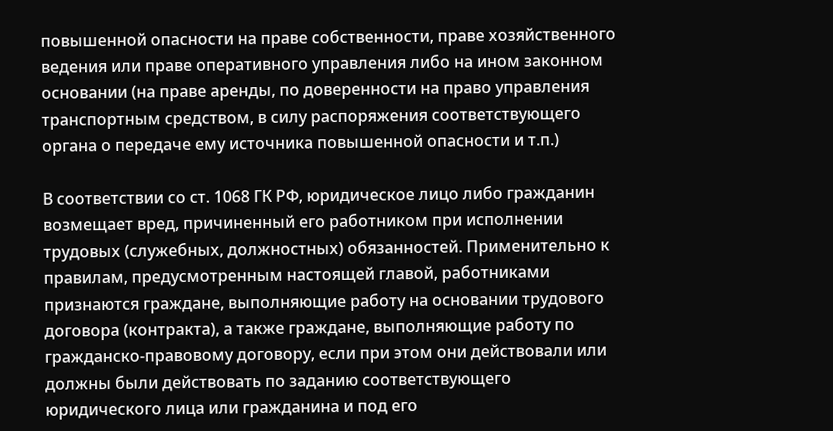повышенной опасности на праве собственности, праве хозяйственного ведения или праве оперативного управления либо на ином законном основании (на праве аренды, по доверенности на право управления транспортным средством, в силу распоряжения соответствующего органа о передаче ему источника повышенной опасности и т.п.)

В соответствии со ст. 1068 ГК РФ, юридическое лицо либо гражданин возмещает вред, причиненный его работником при исполнении трудовых (служебных, должностных) обязанностей. Применительно к правилам, предусмотренным настоящей главой, работниками признаются граждане, выполняющие работу на основании трудового договора (контракта), а также граждане, выполняющие работу по гражданско-правовому договору, если при этом они действовали или должны были действовать по заданию соответствующего юридического лица или гражданина и под его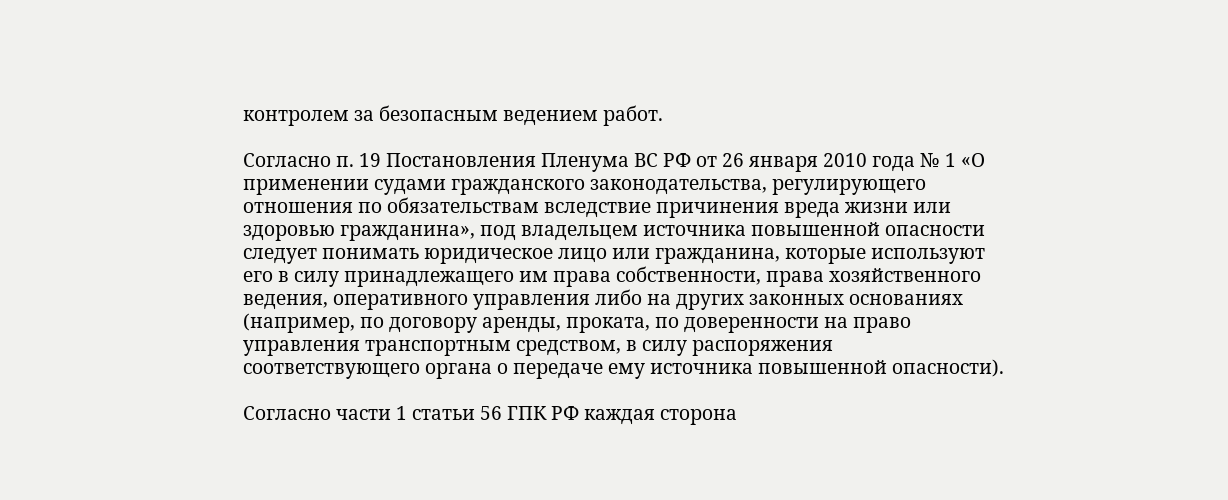контролем за безопасным ведением работ.

Согласно п. 19 Постановления Пленума ВС РФ от 26 января 2010 года № 1 «О применении судами гражданского законодательства, регулирующего отношения по обязательствам вследствие причинения вреда жизни или здоровью гражданина», под владельцем источника повышенной опасности следует понимать юридическое лицо или гражданина, которые используют его в силу принадлежащего им права собственности, права хозяйственного ведения, оперативного управления либо на других законных основаниях (например, по договору аренды, проката, по доверенности на право управления транспортным средством, в силу распоряжения соответствующего органа о передаче ему источника повышенной опасности).

Согласно части 1 статьи 56 ГПК РФ каждая сторона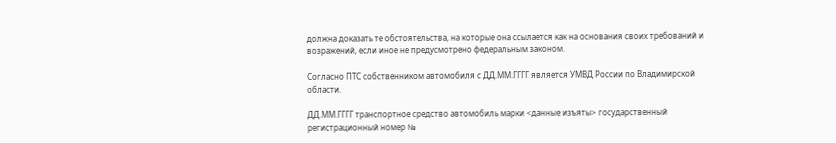должна доказать те обстоятельства, на которые она ссылается как на основания своих требований и возражений, если иное не предусмотрено федеральным законом.

Согласно ПТС собственником автомобиля с ДД.ММ.ГГГГ является УМВД России по Владимирской области.

ДД.ММ.ГГГГ транспортное средство автомобиль марки <данные изъяты> государственный регистрационный номер №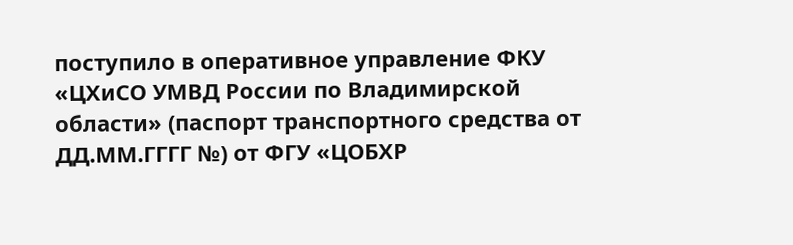поступило в оперативное управление ФКУ «ЦХиСО УМВД России по Владимирской области» (паспорт транспортного средства от ДД.ММ.ГГГГ №) от ФГУ «ЦОБХР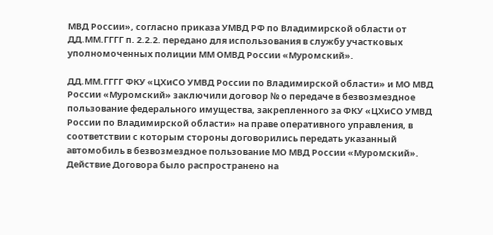МВД России», согласно приказа УМВД РФ по Владимирской области от ДД.ММ.ГГГГ п. 2.2.2. передано для использования в службу участковых уполномоченных полиции ММ ОМВД России «Муромский».

ДД.ММ.ГГГГ ФКУ «ЦХиСО УМВД России по Владимирской области» и МО МВД России «Муромский» заключили договор № о передаче в безвозмездное пользование федерального имущества, закрепленного за ФКУ «ЦХиСО УМВД России по Владимирской области» на праве оперативного управления, в соответствии с которым стороны договорились передать указанный автомобиль в безвозмездное пользование МО МВД России «Муромский». Действие Договора было распространено на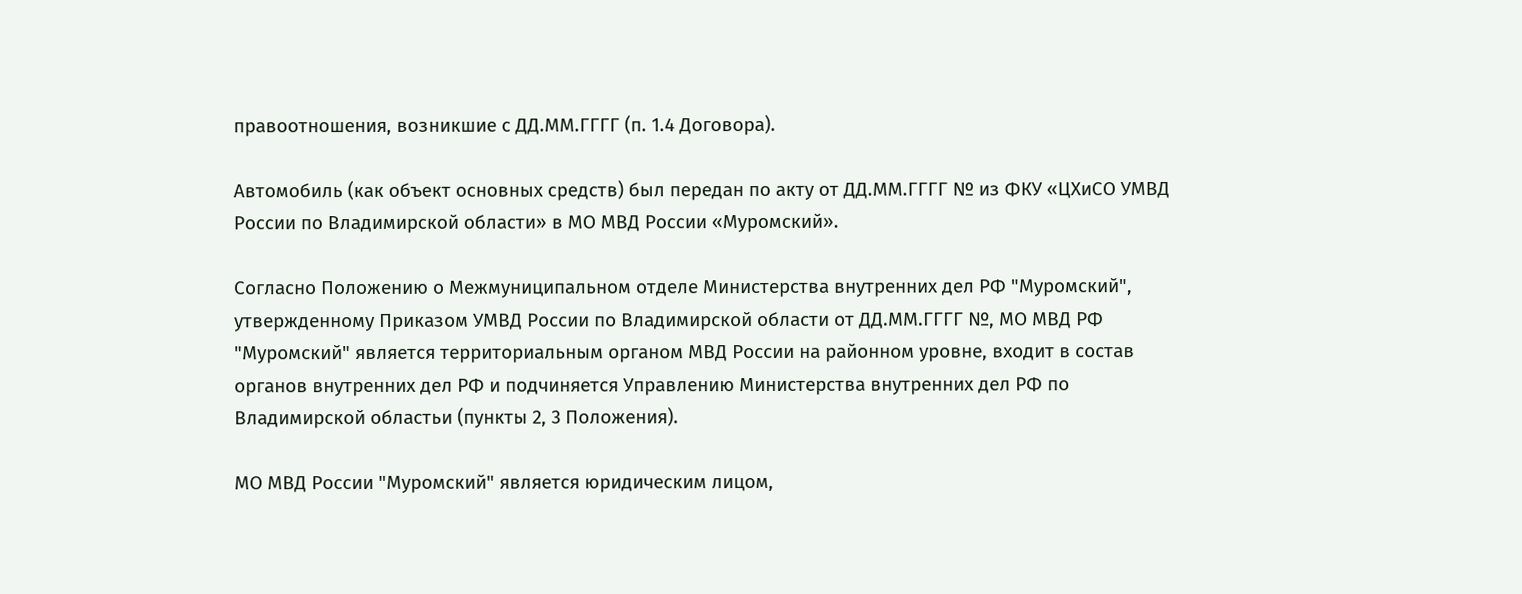правоотношения, возникшие с ДД.ММ.ГГГГ (п. 1.4 Договора).

Автомобиль (как объект основных средств) был передан по акту от ДД.ММ.ГГГГ № из ФКУ «ЦХиСО УМВД России по Владимирской области» в МО МВД России «Муромский».

Согласно Положению о Межмуниципальном отделе Министерства внутренних дел РФ "Муромский", утвержденному Приказом УМВД России по Владимирской области от ДД.ММ.ГГГГ №, МО МВД РФ "Муромский" является территориальным органом МВД России на районном уровне, входит в состав органов внутренних дел РФ и подчиняется Управлению Министерства внутренних дел РФ по Владимирской областьи (пункты 2, 3 Положения).

МО МВД России "Муромский" является юридическим лицом,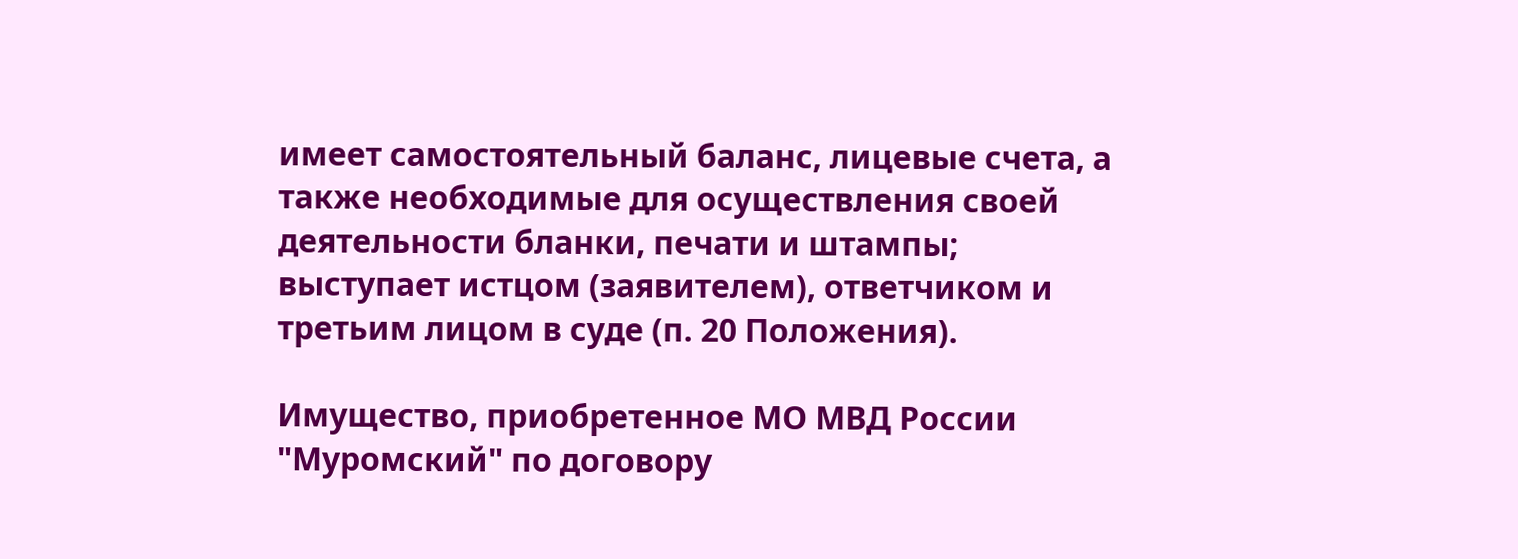имеет самостоятельный баланс, лицевые счета, а также необходимые для осуществления своей деятельности бланки, печати и штампы; выступает истцом (заявителем), ответчиком и третьим лицом в суде (п. 20 Положения).

Имущество, приобретенное МО МВД России "Муромский" по договору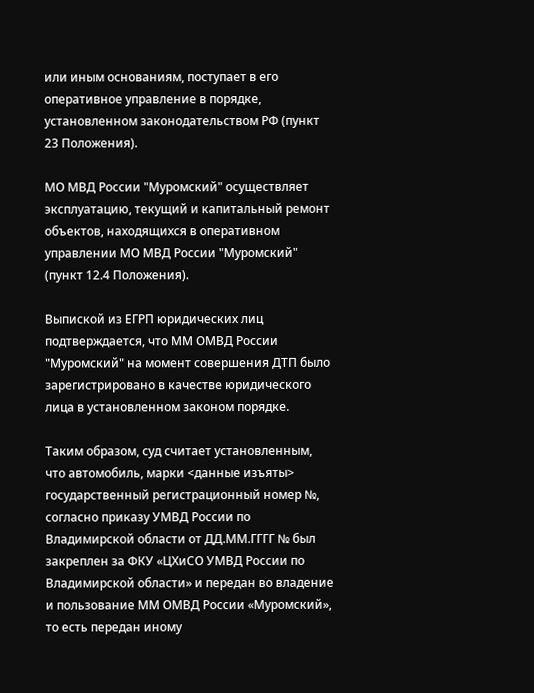или иным основаниям, поступает в его оперативное управление в порядке, установленном законодательством РФ (пункт 23 Положения).

МО МВД России "Муромский" осуществляет эксплуатацию, текущий и капитальный ремонт объектов, находящихся в оперативном управлении МО МВД России "Муромский" (пункт 12.4 Положения).

Выпиской из ЕГРП юридических лиц подтверждается, что ММ ОМВД России "Муромский" на момент совершения ДТП было зарегистрировано в качестве юридического лица в установленном законом порядке.

Таким образом, суд считает установленным, что автомобиль, марки <данные изъяты> государственный регистрационный номер №, согласно приказу УМВД России по Владимирской области от ДД.ММ.ГГГГ № был закреплен за ФКУ «ЦХиСО УМВД России по Владимирской области» и передан во владение и пользование ММ ОМВД России «Муромский», то есть передан иному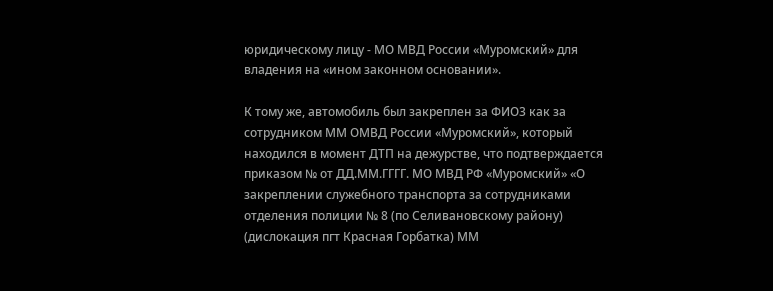юридическому лицу - МО МВД России «Муромский» для владения на «ином законном основании».

К тому же, автомобиль был закреплен за ФИО3 как за сотрудником ММ ОМВД России «Муромский», который находился в момент ДТП на дежурстве, что подтверждается приказом № от ДД.ММ.ГГГГ. МО МВД РФ «Муромский» «О закреплении служебного транспорта за сотрудниками отделения полиции № 8 (по Селивановскому району) (дислокация пгт Красная Горбатка) ММ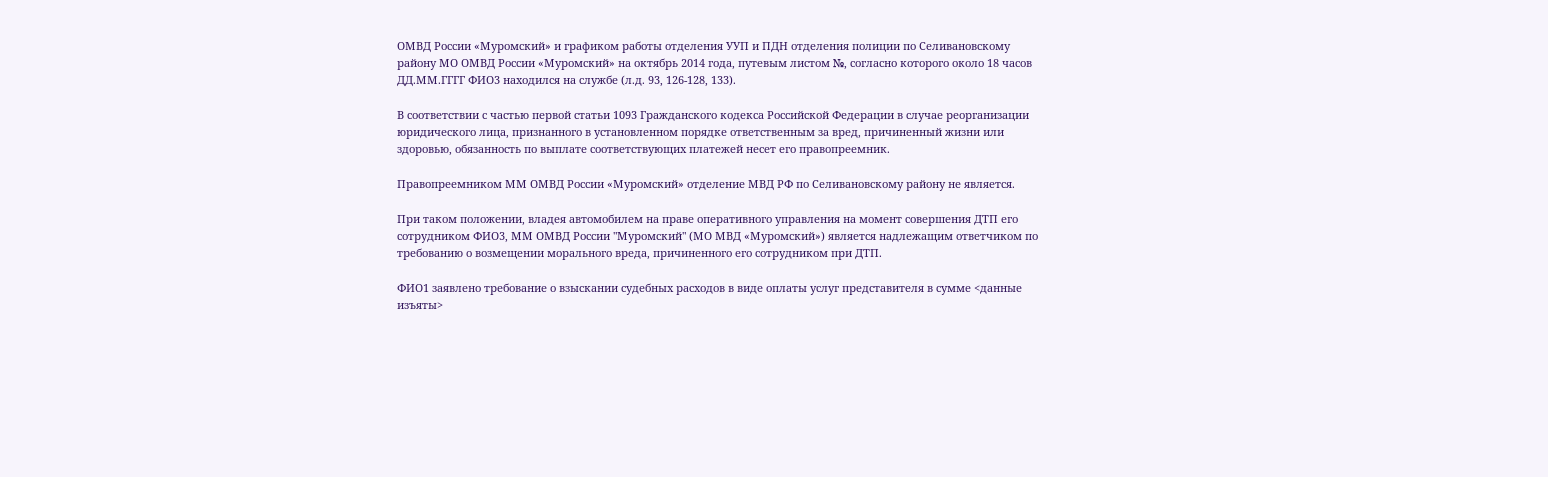ОМВД России «Муромский» и графиком работы отделения УУП и ПДН отделения полиции по Селивановскому району МО ОМВД России «Муромский» на октябрь 2014 года, путевым листом №, согласно которого около 18 часов ДД.ММ.ГГГГ ФИО3 находился на службе (л.д. 93, 126-128, 133).

В соответствии с частью первой статьи 1093 Гражданского кодекса Российской Федерации в случае реорганизации юридического лица, признанного в установленном порядке ответственным за вред, причиненный жизни или здоровью, обязанность по выплате соответствующих платежей несет его правопреемник.

Правопреемником ММ ОМВД России «Муромский» отделение МВД РФ по Селивановскому району не является.

При таком положении, владея автомобилем на праве оперативного управления на момент совершения ДТП его сотрудником ФИО3, ММ ОМВД России "Муромский" (МО МВД «Муромский») является надлежащим ответчиком по требованию о возмещении морального вреда, причиненного его сотрудником при ДТП.

ФИО1 заявлено требование о взыскании судебных расходов в виде оплаты услуг представителя в сумме <данные изъяты>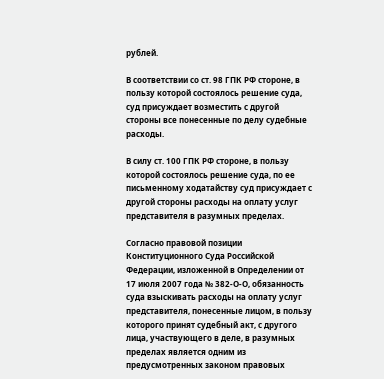рублей.

В соответствии со ст. 98 ГПК РФ стороне, в пользу которой состоялось решение суда, суд присуждает возместить с другой стороны все понесенные по делу судебные расходы.

В силу ст. 100 ГПК РФ стороне, в пользу которой состоялось решение суда, по ее письменному ходатайству суд присуждает с другой стороны расходы на оплату услуг представителя в разумных пределах.

Согласно правовой позиции Конституционного Суда Российской Федерации, изложенной в Определении от 17 июля 2007 года № 382-О-О, обязанность суда взыскивать расходы на оплату услуг представителя, понесенные лицом, в пользу которого принят судебный акт, с другого лица, участвующего в деле, в разумных пределах является одним из предусмотренных законом правовых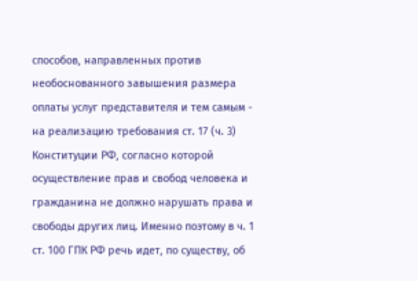способов, направленных против необоснованного завышения размера оплаты услуг представителя и тем самым - на реализацию требования ст. 17 (ч. 3) Конституции РФ, согласно которой осуществление прав и свобод человека и гражданина не должно нарушать права и свободы других лиц. Именно поэтому в ч. 1 ст. 100 ГПК РФ речь идет, по существу, об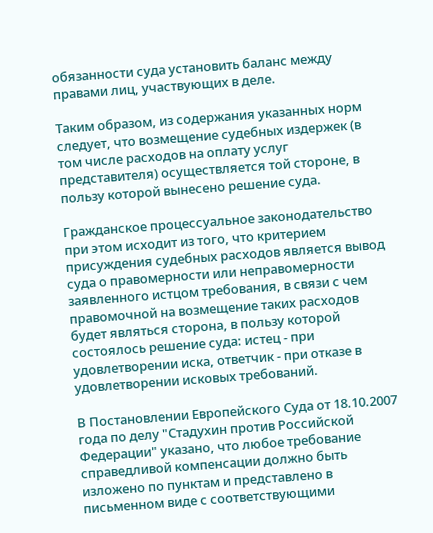обязанности суда установить баланс между правами лиц, участвующих в деле.

Таким образом, из содержания указанных норм следует, что возмещение судебных издержек (в том числе расходов на оплату услуг представителя) осуществляется той стороне, в пользу которой вынесено решение суда.

Гражданское процессуальное законодательство при этом исходит из того, что критерием присуждения судебных расходов является вывод суда о правомерности или неправомерности заявленного истцом требования, в связи с чем правомочной на возмещение таких расходов будет являться сторона, в пользу которой состоялось решение суда: истец - при удовлетворении иска, ответчик - при отказе в удовлетворении исковых требований.

В Постановлении Европейского Суда от 18.10.2007 года по делу "Стадухин против Российской Федерации" указано, что любое требование справедливой компенсации должно быть изложено по пунктам и представлено в письменном виде с соответствующими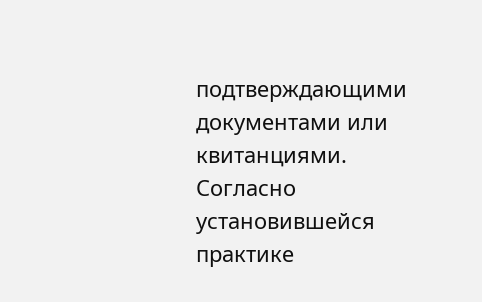подтверждающими документами или квитанциями. Согласно установившейся практике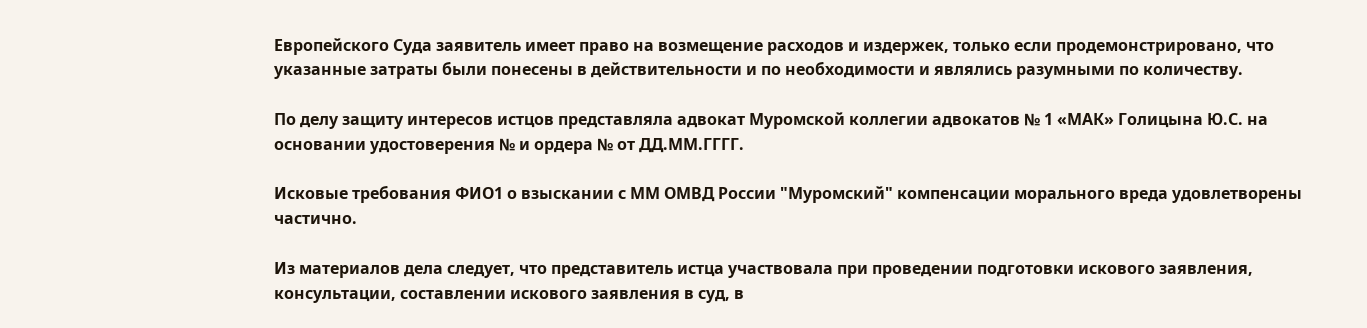Европейского Суда заявитель имеет право на возмещение расходов и издержек, только если продемонстрировано, что указанные затраты были понесены в действительности и по необходимости и являлись разумными по количеству.

По делу защиту интересов истцов представляла адвокат Муромской коллегии адвокатов № 1 «МАК» Голицына Ю.С. на основании удостоверения № и ордера № от ДД.ММ.ГГГГ.

Исковые требования ФИО1 о взыскании с ММ ОМВД России "Муромский" компенсации морального вреда удовлетворены частично.

Из материалов дела следует, что представитель истца участвовала при проведении подготовки искового заявления, консультации, составлении искового заявления в суд, в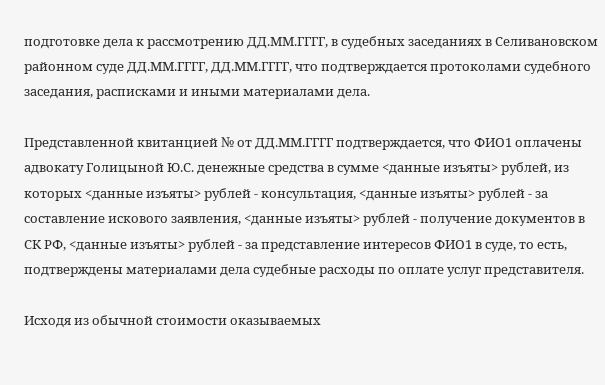подготовке дела к рассмотрению ДД.ММ.ГГГГ, в судебных заседаниях в Селивановском районном суде ДД.ММ.ГГГГ, ДД.ММ.ГГГГ, что подтверждается протоколами судебного заседания, расписками и иными материалами дела.

Представленной квитанцией № от ДД.ММ.ГГГГ подтверждается, что ФИО1 оплачены адвокату Голицыной Ю.С. денежные средства в сумме <данные изъяты> рублей, из которых <данные изъяты> рублей - консультация, <данные изъяты> рублей - за составление искового заявления, <данные изъяты> рублей - получение документов в СК РФ, <данные изъяты> рублей - за представление интересов ФИО1 в суде, то есть, подтверждены материалами дела судебные расходы по оплате услуг представителя.

Исходя из обычной стоимости оказываемых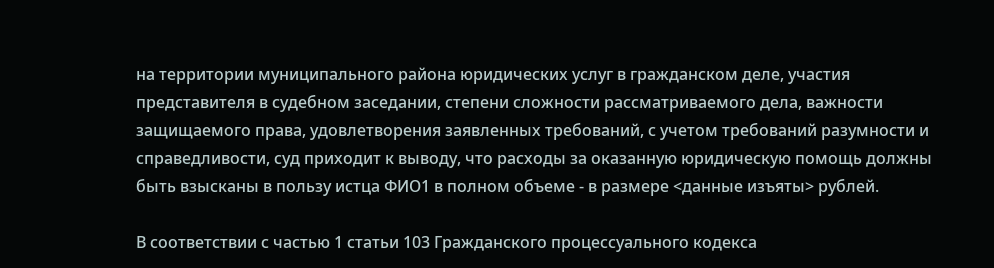на территории муниципального района юридических услуг в гражданском деле, участия представителя в судебном заседании, степени сложности рассматриваемого дела, важности защищаемого права, удовлетворения заявленных требований, с учетом требований разумности и справедливости, суд приходит к выводу, что расходы за оказанную юридическую помощь должны быть взысканы в пользу истца ФИО1 в полном объеме - в размере <данные изъяты> рублей.

В соответствии с частью 1 статьи 103 Гражданского процессуального кодекса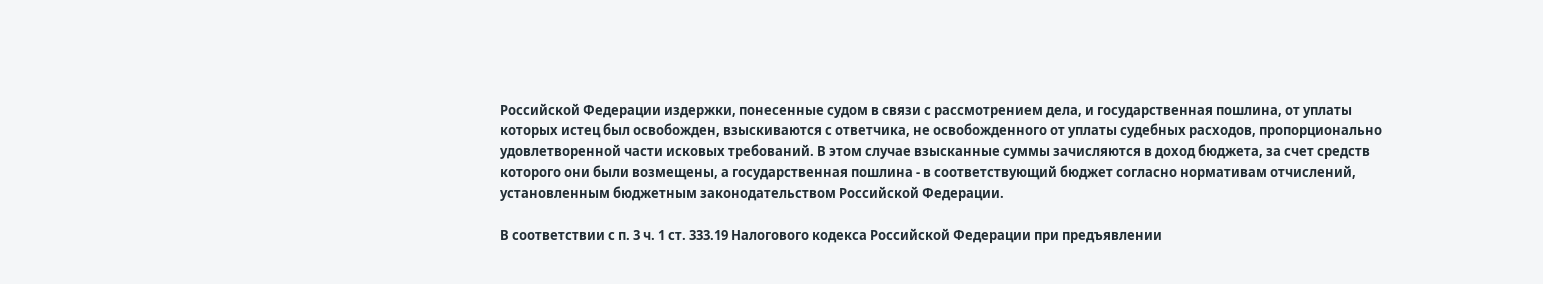Российской Федерации издержки, понесенные судом в связи с рассмотрением дела, и государственная пошлина, от уплаты которых истец был освобожден, взыскиваются с ответчика, не освобожденного от уплаты судебных расходов, пропорционально удовлетворенной части исковых требований. В этом случае взысканные суммы зачисляются в доход бюджета, за счет средств которого они были возмещены, а государственная пошлина - в соответствующий бюджет согласно нормативам отчислений, установленным бюджетным законодательством Российской Федерации.

В соответствии с п. 3 ч. 1 ст. 333.19 Налогового кодекса Российской Федерации при предъявлении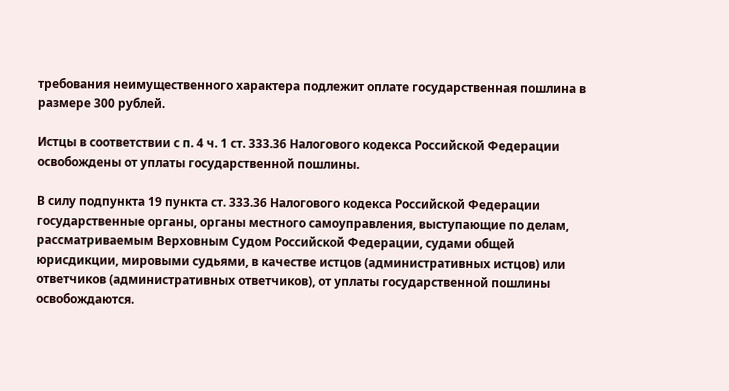требования неимущественного характера подлежит оплате государственная пошлина в размере 300 рублей.

Истцы в соответствии с п. 4 ч. 1 ст. 333.36 Налогового кодекса Российской Федерации освобождены от уплаты государственной пошлины.

В силу подпункта 19 пункта ст. 333.36 Налогового кодекса Российской Федерации государственные органы, органы местного самоуправления, выступающие по делам, рассматриваемым Верховным Судом Российской Федерации, судами общей юрисдикции, мировыми судьями, в качестве истцов (административных истцов) или ответчиков (административных ответчиков), от уплаты государственной пошлины освобождаются.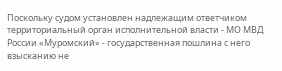Поскольку судом установлен надлежащим ответчиком территориальный орган исполнительной власти - МО МВД России «Муромский» - государственная пошлина с него взысканию не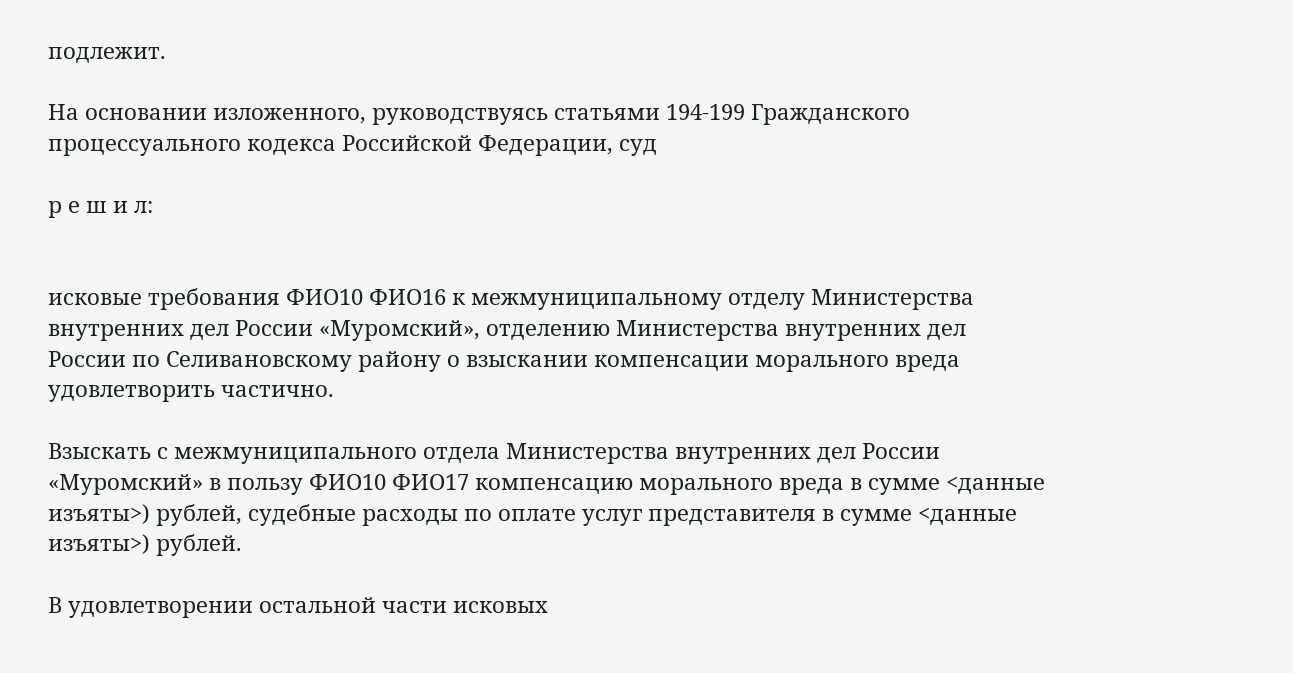подлежит.

На основании изложенного, руководствуясь статьями 194-199 Гражданского процессуального кодекса Российской Федерации, суд

р е ш и л:


исковые требования ФИО10 ФИО16 к межмуниципальному отделу Министерства внутренних дел России «Муромский», отделению Министерства внутренних дел России по Селивановскому району о взыскании компенсации морального вреда удовлетворить частично.

Взыскать с межмуниципального отдела Министерства внутренних дел России «Муромский» в пользу ФИО10 ФИО17 компенсацию морального вреда в сумме <данные изъяты>) рублей, судебные расходы по оплате услуг представителя в сумме <данные изъяты>) рублей.

В удовлетворении остальной части исковых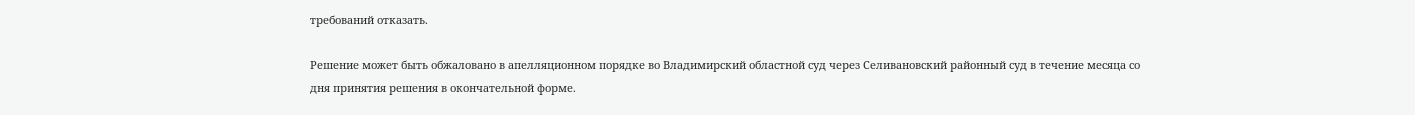требований отказать.

Решение может быть обжаловано в апелляционном порядке во Владимирский областной суд через Селивановский районный суд в течение месяца со дня принятия решения в окончательной форме.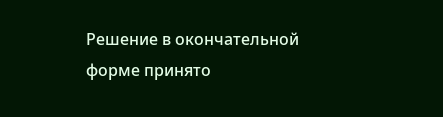Решение в окончательной форме принято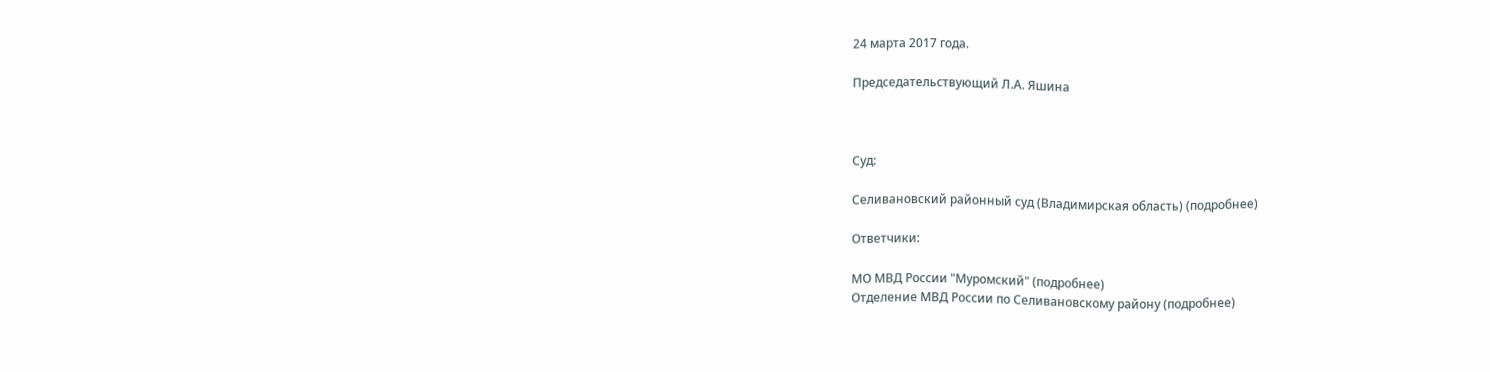24 марта 2017 года.

Председательствующий Л.А. Яшина



Суд:

Селивановский районный суд (Владимирская область) (подробнее)

Ответчики:

МО МВД России "Муромский" (подробнее)
Отделение МВД России по Селивановскому району (подробнее)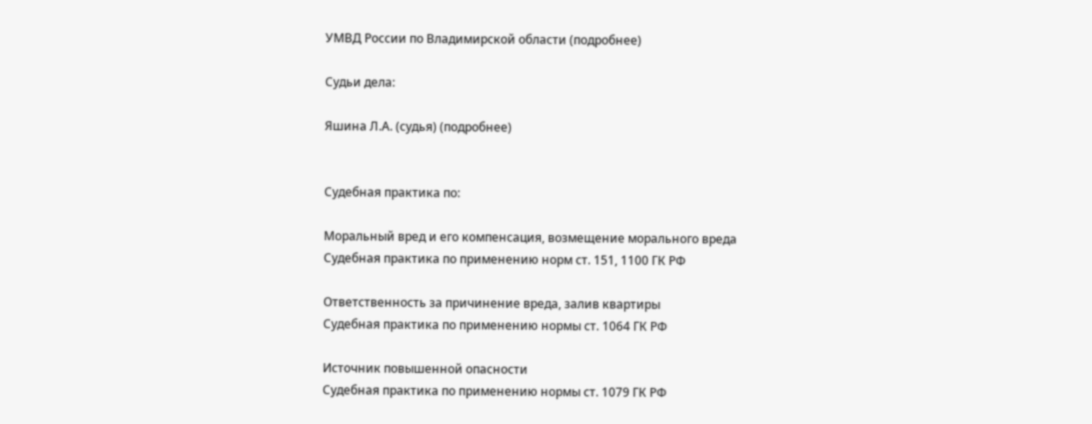УМВД России по Владимирской области (подробнее)

Судьи дела:

Яшина Л.А. (судья) (подробнее)


Судебная практика по:

Моральный вред и его компенсация, возмещение морального вреда
Судебная практика по применению норм ст. 151, 1100 ГК РФ

Ответственность за причинение вреда, залив квартиры
Судебная практика по применению нормы ст. 1064 ГК РФ

Источник повышенной опасности
Судебная практика по применению нормы ст. 1079 ГК РФ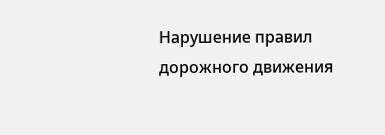Нарушение правил дорожного движения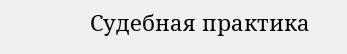Судебная практика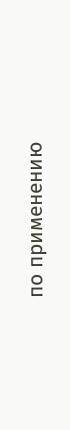по применению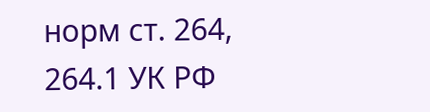норм ст. 264, 264.1 УК РФ